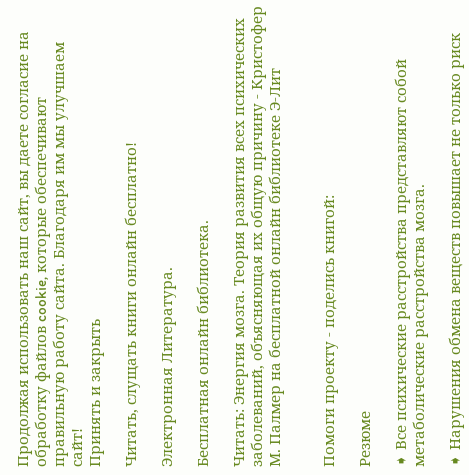Продолжая использовать наш сайт, вы даете согласие на обработку файлов cookie, которые обеспечивают правильную работу сайта. Благодаря им мы улучшаем сайт!
Принять и закрыть

Читать, слущать книги онлайн бесплатно!

Электронная Литература.

Бесплатная онлайн библиотека.

Читать: Энергия мозга. Теория развития всех психических заболеваний, объясняющая их общую причину - Кристофер М. Палмер на бесплатной онлайн библиотеке Э-Лит


Помоги проекту - поделись книгой:

Резюме

➧ Все психические расстройства представляют собой метаболические расстройства мозга.

➧ Нарушения обмена веществ повышает не только риск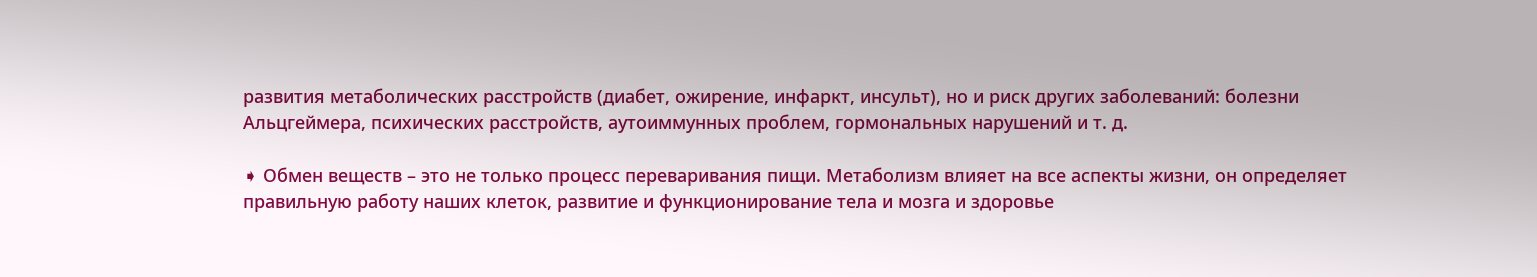развития метаболических расстройств (диабет, ожирение, инфаркт, инсульт), но и риск других заболеваний: болезни Альцгеймера, психических расстройств, аутоиммунных проблем, гормональных нарушений и т. д.

➧ Обмен веществ – это не только процесс переваривания пищи. Метаболизм влияет на все аспекты жизни, он определяет правильную работу наших клеток, развитие и функционирование тела и мозга и здоровье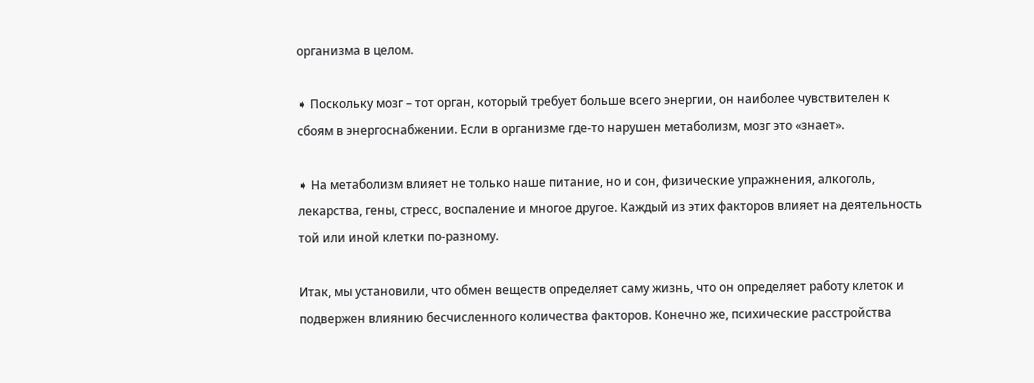организма в целом.

➧ Поскольку мозг – тот орган, который требует больше всего энергии, он наиболее чувствителен к сбоям в энергоснабжении. Если в организме где-то нарушен метаболизм, мозг это «знает».

➧ На метаболизм влияет не только наше питание, но и сон, физические упражнения, алкоголь, лекарства, гены, стресс, воспаление и многое другое. Каждый из этих факторов влияет на деятельность той или иной клетки по-разному.

Итак, мы установили, что обмен веществ определяет саму жизнь, что он определяет работу клеток и подвержен влиянию бесчисленного количества факторов. Конечно же, психические расстройства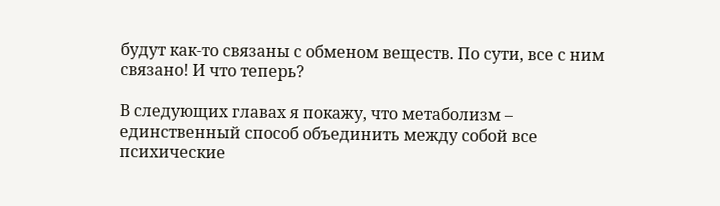будут как-то связаны с обменом веществ. По сути, все с ним связано! И что теперь?

В следующих главах я покажу, что метаболизм – единственный способ объединить между собой все психические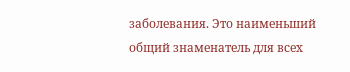заболевания. Это наименьший общий знаменатель для всех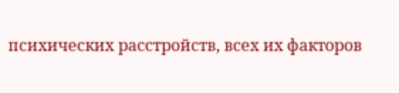психических расстройств, всех их факторов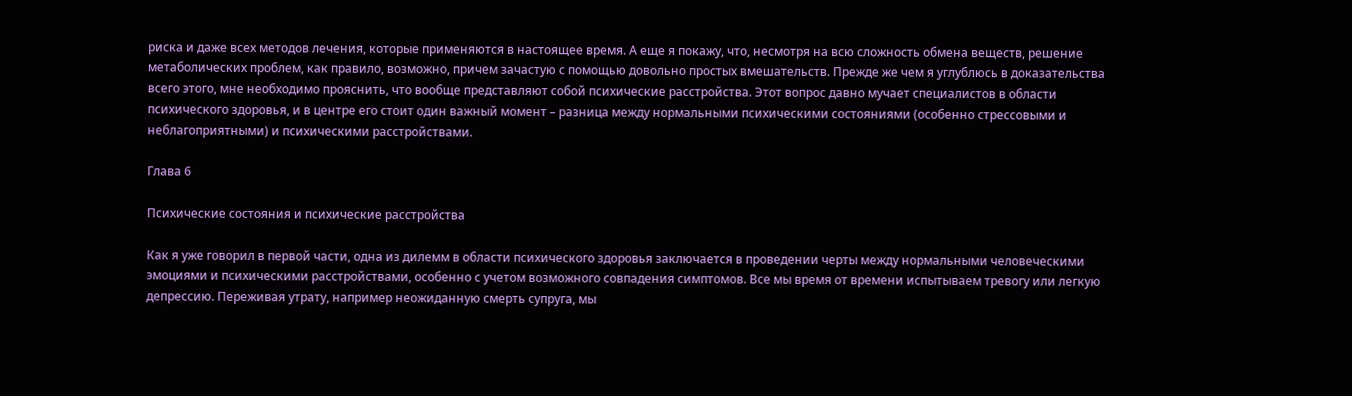риска и даже всех методов лечения, которые применяются в настоящее время. А еще я покажу, что, несмотря на всю сложность обмена веществ, решение метаболических проблем, как правило, возможно, причем зачастую с помощью довольно простых вмешательств. Прежде же чем я углублюсь в доказательства всего этого, мне необходимо прояснить, что вообще представляют собой психические расстройства. Этот вопрос давно мучает специалистов в области психического здоровья, и в центре его стоит один важный момент – разница между нормальными психическими состояниями (особенно стрессовыми и неблагоприятными) и психическими расстройствами.

Глава 6

Психические состояния и психические расстройства

Как я уже говорил в первой части, одна из дилемм в области психического здоровья заключается в проведении черты между нормальными человеческими эмоциями и психическими расстройствами, особенно с учетом возможного совпадения симптомов. Все мы время от времени испытываем тревогу или легкую депрессию. Переживая утрату, например неожиданную смерть супруга, мы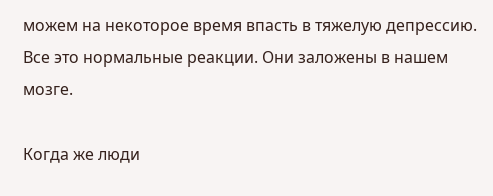можем на некоторое время впасть в тяжелую депрессию. Все это нормальные реакции. Они заложены в нашем мозге.

Когда же люди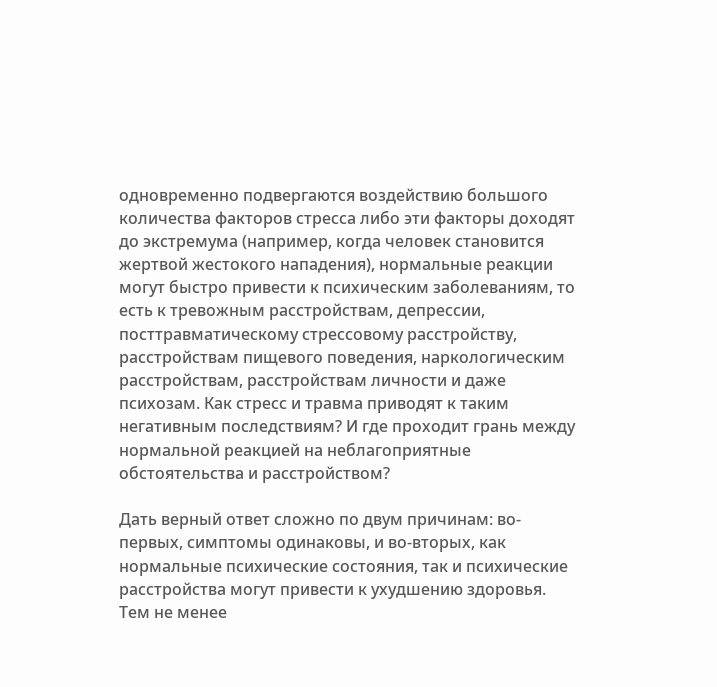одновременно подвергаются воздействию большого количества факторов стресса либо эти факторы доходят до экстремума (например, когда человек становится жертвой жестокого нападения), нормальные реакции могут быстро привести к психическим заболеваниям, то есть к тревожным расстройствам, депрессии, посттравматическому стрессовому расстройству, расстройствам пищевого поведения, наркологическим расстройствам, расстройствам личности и даже психозам. Как стресс и травма приводят к таким негативным последствиям? И где проходит грань между нормальной реакцией на неблагоприятные обстоятельства и расстройством?

Дать верный ответ сложно по двум причинам: во-первых, симптомы одинаковы, и во-вторых, как нормальные психические состояния, так и психические расстройства могут привести к ухудшению здоровья. Тем не менее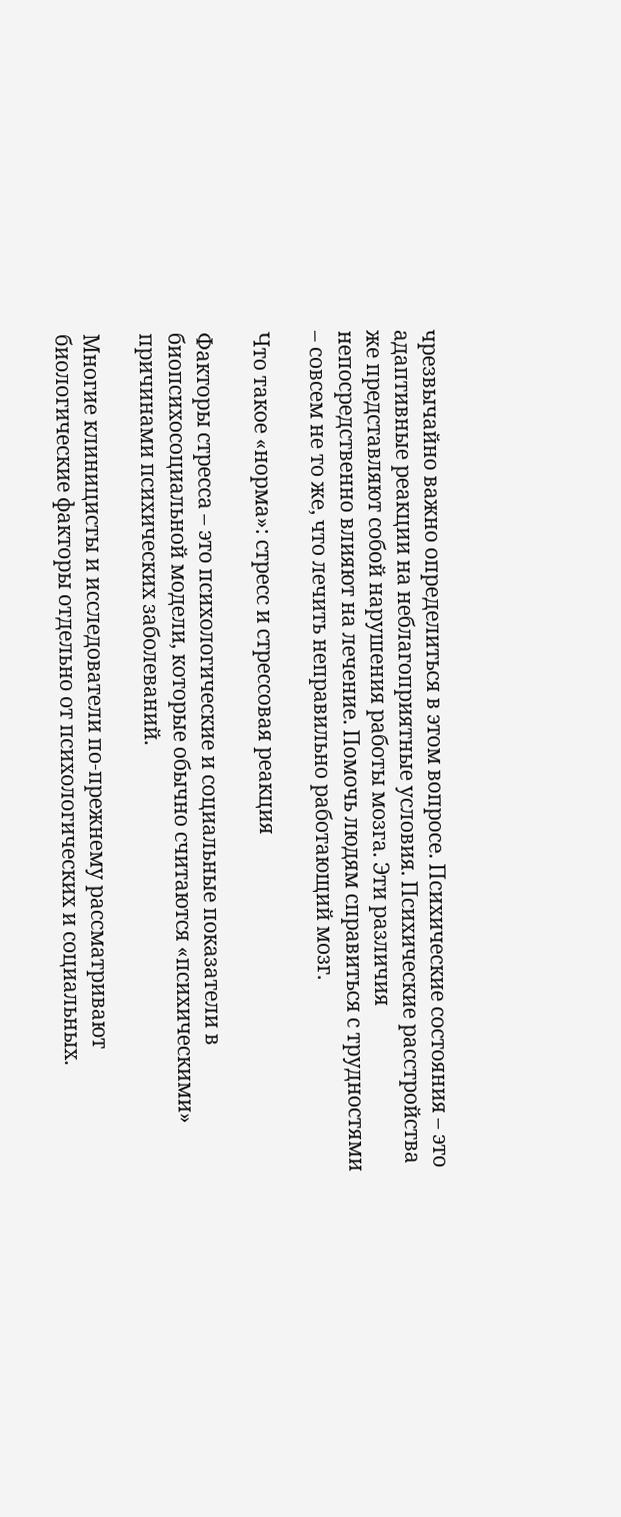чрезвычайно важно определиться в этом вопросе. Психические состояния – это адаптивные реакции на неблагоприятные условия. Психические расстройства же представляют собой нарушения работы мозга. Эти различия непосредственно влияют на лечение. Помочь людям справиться с трудностями – совсем не то же, что лечить неправильно работающий мозг.

Что такое «норма»: стресс и стрессовая реакция

Факторы стресса – это психологические и социальные показатели в биопсихосоциальной модели, которые обычно считаются «психическими» причинами психических заболеваний.

Многие клиницисты и исследователи по-прежнему рассматривают биологические факторы отдельно от психологических и социальных.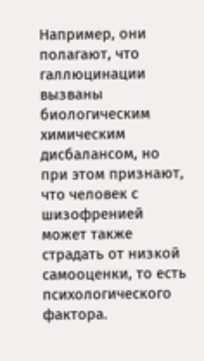Например, они полагают, что галлюцинации вызваны биологическим химическим дисбалансом, но при этом признают, что человек с шизофренией может также страдать от низкой самооценки, то есть психологического фактора.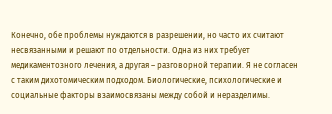Конечно, обе проблемы нуждаются в разрешении, но часто их считают несвязанными и решают по отдельности. Одна из них требует медикаментозного лечения, а другая – разговорной терапии. Я не согласен с таким дихотомическим подходом. Биологические, психологические и социальные факторы взаимосвязаны между собой и неразделимы.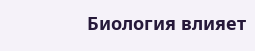Биология влияет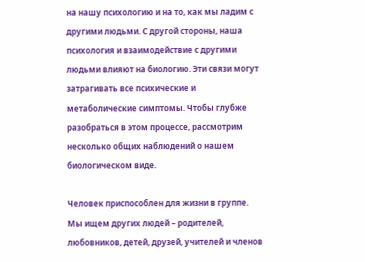на нашу психологию и на то, как мы ладим с другими людьми. С другой стороны, наша психология и взаимодействие с другими людьми влияют на биологию. Эти связи могут затрагивать все психические и метаболические симптомы. Чтобы глубже разобраться в этом процессе, рассмотрим несколько общих наблюдений о нашем биологическом виде.

Человек приспособлен для жизни в группе. Мы ищем других людей – родителей, любовников, детей, друзей, учителей и членов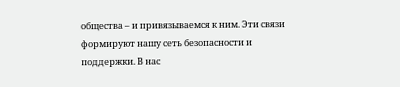общества – и привязываемся к ним. Эти связи формируют нашу сеть безопасности и поддержки. В нас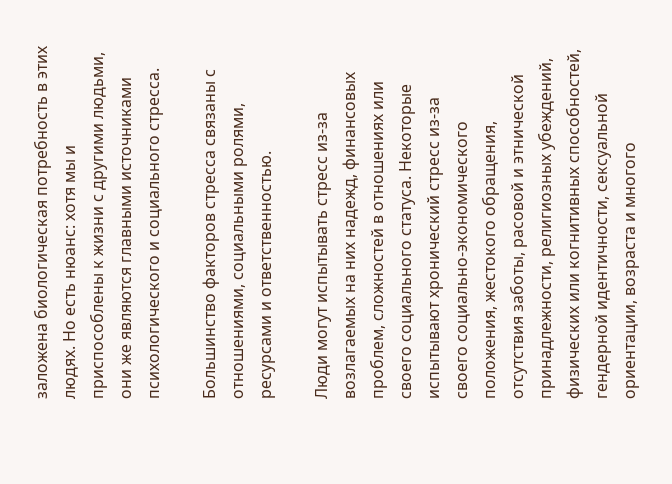заложена биологическая потребность в этих людях. Но есть нюанс: хотя мы и приспособлены к жизни с другими людьми, они же являются главными источниками психологического и социального стресса.

Большинство факторов стресса связаны с отношениями, социальными ролями, ресурсами и ответственностью.

Люди могут испытывать стресс из-за возлагаемых на них надежд, финансовых проблем, сложностей в отношениях или своего социального статуса. Некоторые испытывают хронический стресс из-за своего социально-экономического положения, жестокого обращения, отсутствия заботы, расовой и этнической принадлежности, религиозных убеждений, физических или когнитивных способностей, гендерной идентичности, сексуальной ориентации, возраста и многого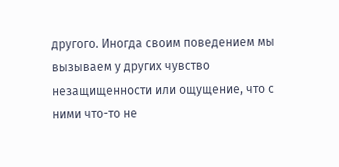другого. Иногда своим поведением мы вызываем у других чувство незащищенности или ощущение, что с ними что-то не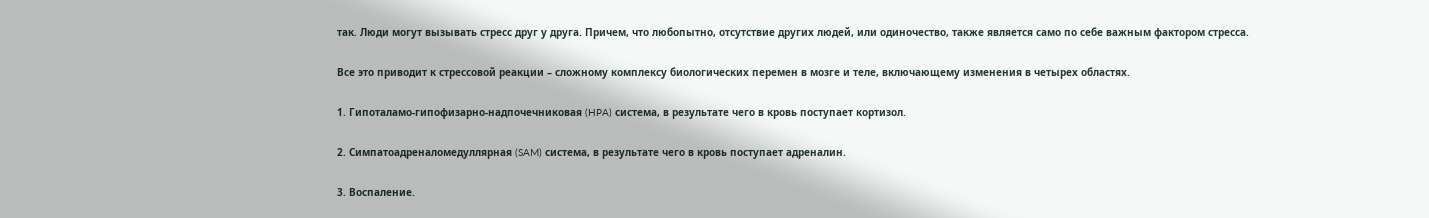так. Люди могут вызывать стресс друг у друга. Причем, что любопытно, отсутствие других людей, или одиночество, также является само по себе важным фактором стресса.

Все это приводит к стрессовой реакции – сложному комплексу биологических перемен в мозге и теле, включающему изменения в четырех областях.

1. Гипоталамо-гипофизарно-надпочечниковая (HPA) система, в результате чего в кровь поступает кортизол.

2. Симпатоадреналомедуллярная (SAM) система, в результате чего в кровь поступает адреналин.

3. Воспаление.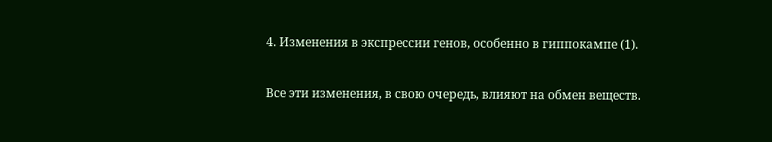4. Изменения в экспрессии генов, особенно в гиппокампе (1).

Все эти изменения, в свою очередь, влияют на обмен веществ.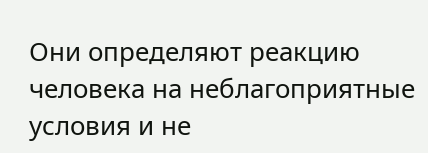Они определяют реакцию человека на неблагоприятные условия и не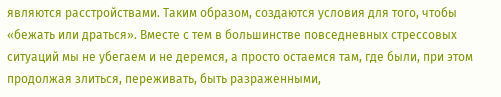являются расстройствами. Таким образом, создаются условия для того, чтобы «бежать или драться». Вместе с тем в большинстве повседневных стрессовых ситуаций мы не убегаем и не деремся, а просто остаемся там, где были, при этом продолжая злиться, переживать, быть разраженными,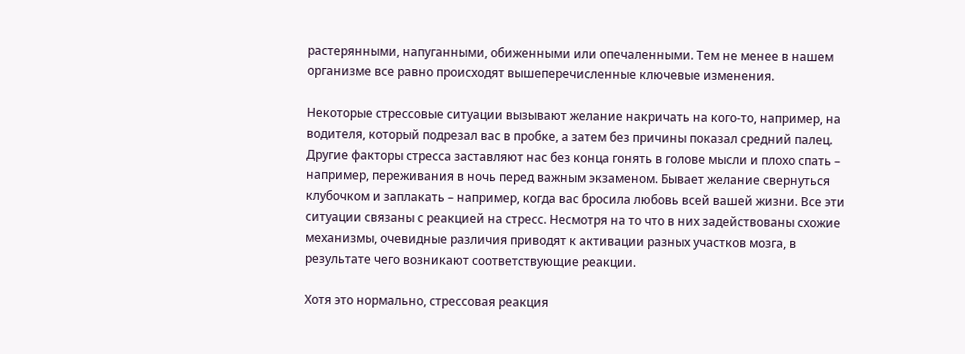растерянными, напуганными, обиженными или опечаленными. Тем не менее в нашем организме все равно происходят вышеперечисленные ключевые изменения.

Некоторые стрессовые ситуации вызывают желание накричать на кого-то, например, на водителя, который подрезал вас в пробке, а затем без причины показал средний палец. Другие факторы стресса заставляют нас без конца гонять в голове мысли и плохо спать – например, переживания в ночь перед важным экзаменом. Бывает желание свернуться клубочком и заплакать – например, когда вас бросила любовь всей вашей жизни. Все эти ситуации связаны с реакцией на стресс. Несмотря на то что в них задействованы схожие механизмы, очевидные различия приводят к активации разных участков мозга, в результате чего возникают соответствующие реакции.

Хотя это нормально, стрессовая реакция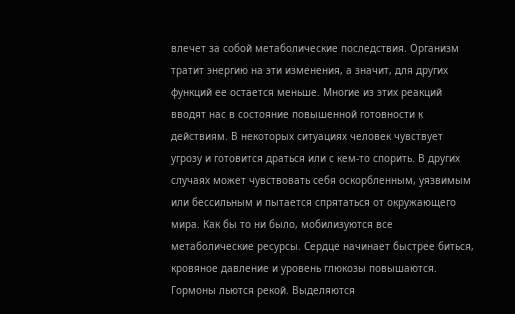влечет за собой метаболические последствия. Организм тратит энергию на эти изменения, а значит, для других функций ее остается меньше. Многие из этих реакций вводят нас в состояние повышенной готовности к действиям. В некоторых ситуациях человек чувствует угрозу и готовится драться или с кем-то спорить. В других случаях может чувствовать себя оскорбленным, уязвимым или бессильным и пытается спрятаться от окружающего мира. Как бы то ни было, мобилизуются все метаболические ресурсы. Сердце начинает быстрее биться, кровяное давление и уровень глюкозы повышаются. Гормоны льются рекой. Выделяются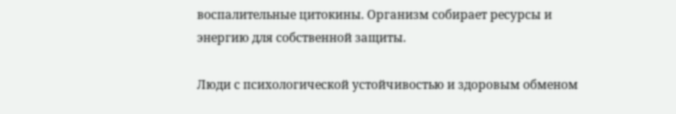воспалительные цитокины. Организм собирает ресурсы и энергию для собственной защиты.

Люди с психологической устойчивостью и здоровым обменом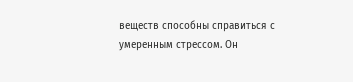веществ способны справиться с умеренным стрессом. Он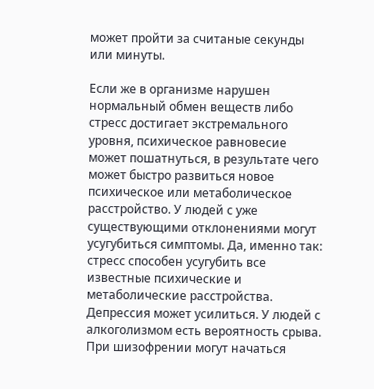может пройти за считаные секунды или минуты.

Если же в организме нарушен нормальный обмен веществ либо стресс достигает экстремального уровня, психическое равновесие может пошатнуться, в результате чего может быстро развиться новое психическое или метаболическое расстройство. У людей с уже существующими отклонениями могут усугубиться симптомы. Да, именно так: стресс способен усугубить все известные психические и метаболические расстройства. Депрессия может усилиться. У людей с алкоголизмом есть вероятность срыва. При шизофрении могут начаться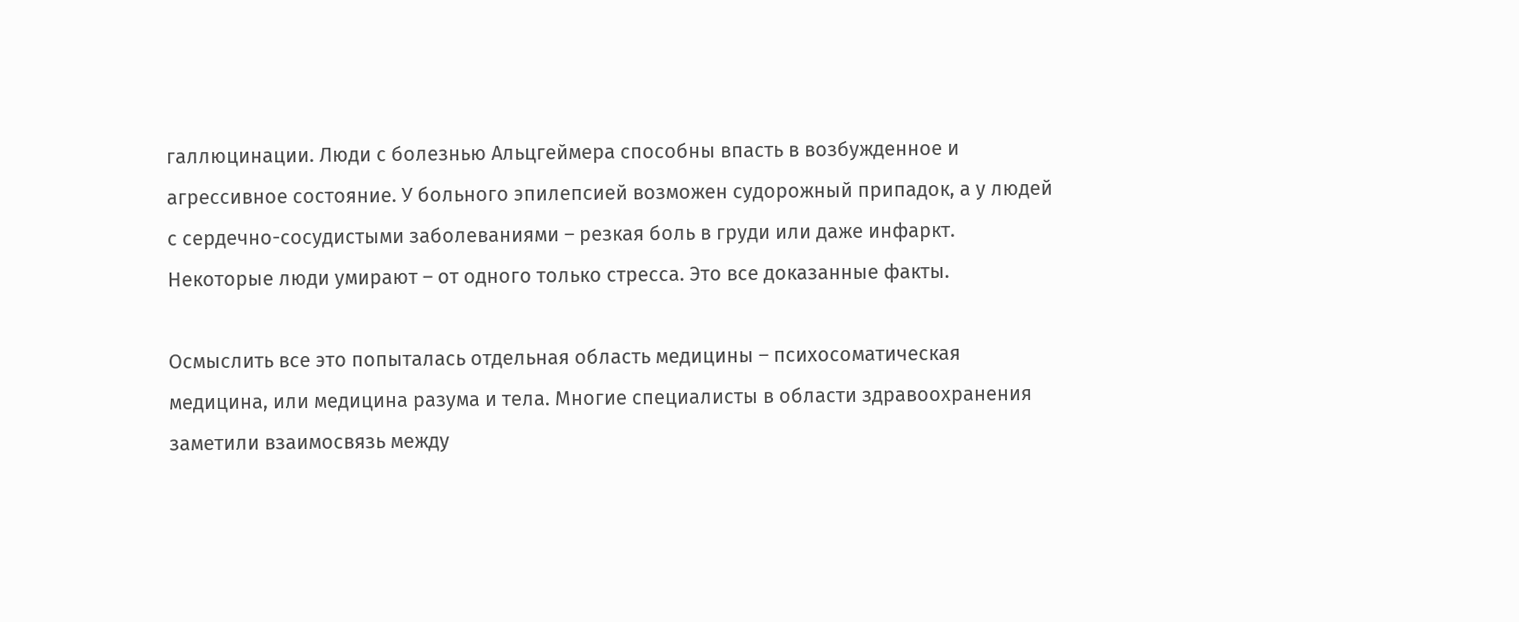галлюцинации. Люди с болезнью Альцгеймера способны впасть в возбужденное и агрессивное состояние. У больного эпилепсией возможен судорожный припадок, а у людей с сердечно-сосудистыми заболеваниями – резкая боль в груди или даже инфаркт. Некоторые люди умирают – от одного только стресса. Это все доказанные факты.

Осмыслить все это попыталась отдельная область медицины – психосоматическая медицина, или медицина разума и тела. Многие специалисты в области здравоохранения заметили взаимосвязь между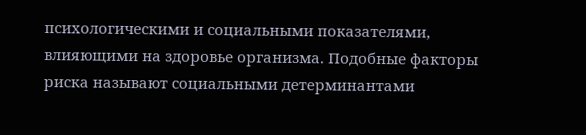психологическими и социальными показателями, влияющими на здоровье организма. Подобные факторы риска называют социальными детерминантами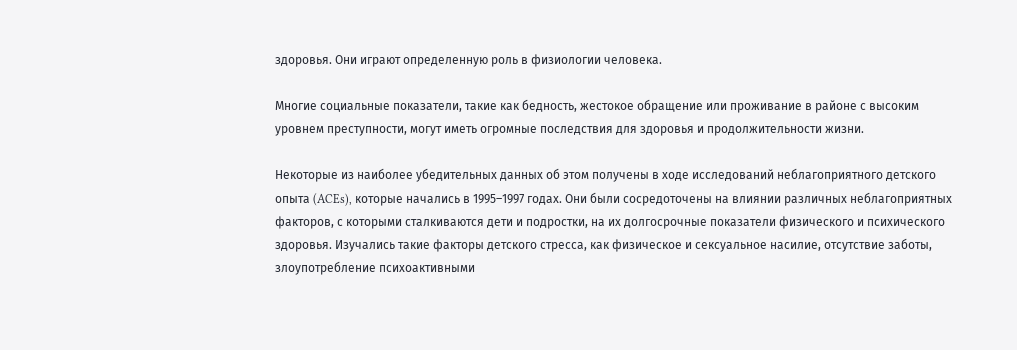здоровья. Они играют определенную роль в физиологии человека.

Многие социальные показатели, такие как бедность, жестокое обращение или проживание в районе с высоким уровнем преступности, могут иметь огромные последствия для здоровья и продолжительности жизни.

Некоторые из наиболее убедительных данных об этом получены в ходе исследований неблагоприятного детского опыта (ACEs), которые начались в 1995–1997 годах. Они были сосредоточены на влиянии различных неблагоприятных факторов, с которыми сталкиваются дети и подростки, на их долгосрочные показатели физического и психического здоровья. Изучались такие факторы детского стресса, как физическое и сексуальное насилие, отсутствие заботы, злоупотребление психоактивными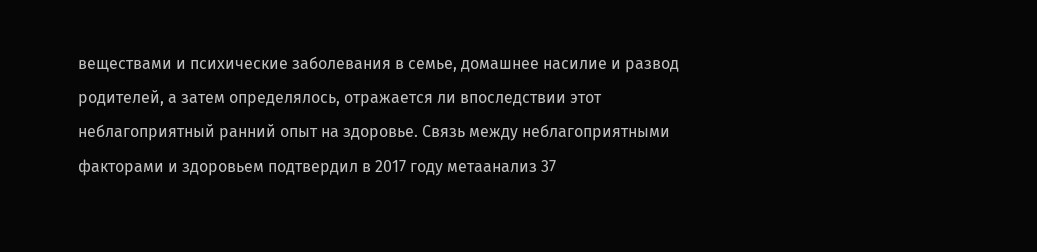веществами и психические заболевания в семье, домашнее насилие и развод родителей, а затем определялось, отражается ли впоследствии этот неблагоприятный ранний опыт на здоровье. Связь между неблагоприятными факторами и здоровьем подтвердил в 2017 году метаанализ 37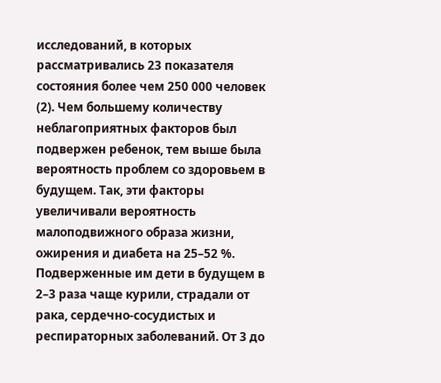исследований, в которых рассматривались 23 показателя состояния более чем 250 000 человек (2). Чем большему количеству неблагоприятных факторов был подвержен ребенок, тем выше была вероятность проблем со здоровьем в будущем. Так, эти факторы увеличивали вероятность малоподвижного образа жизни, ожирения и диабета на 25–52 %. Подверженные им дети в будущем в 2–3 раза чаще курили, страдали от рака, сердечно-сосудистых и респираторных заболеваний. От 3 до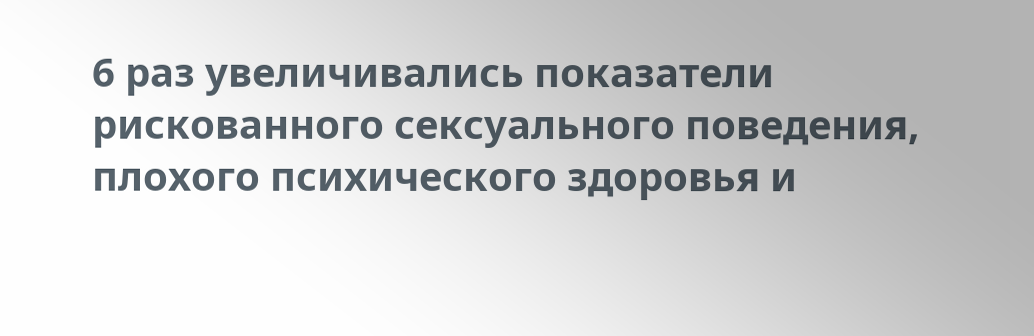6 раз увеличивались показатели рискованного сексуального поведения, плохого психического здоровья и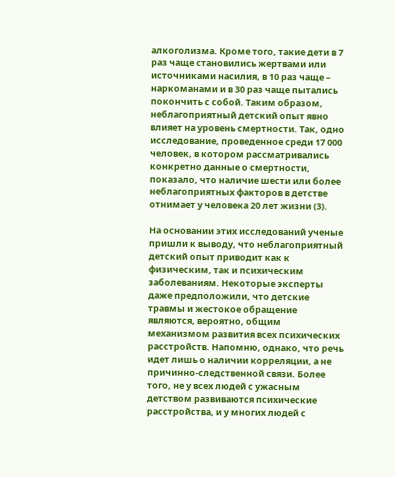алкоголизма. Кроме того, такие дети в 7 раз чаще становились жертвами или источниками насилия, в 10 раз чаще – наркоманами и в 30 раз чаще пытались покончить с собой. Таким образом, неблагоприятный детский опыт явно влияет на уровень смертности. Так, одно исследование, проведенное среди 17 000 человек, в котором рассматривались конкретно данные о смертности, показало, что наличие шести или более неблагоприятных факторов в детстве отнимает у человека 20 лет жизни (3).

На основании этих исследований ученые пришли к выводу, что неблагоприятный детский опыт приводит как к физическим, так и психическим заболеваниям. Некоторые эксперты даже предположили, что детские травмы и жестокое обращение являются, вероятно, общим механизмом развития всех психических расстройств. Напомню, однако, что речь идет лишь о наличии корреляции, а не причинно-следственной связи. Более того, не у всех людей с ужасным детством развиваются психические расстройства, и у многих людей с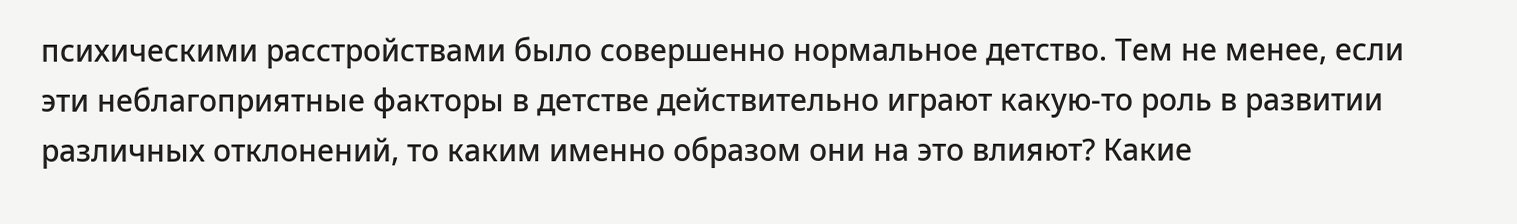психическими расстройствами было совершенно нормальное детство. Тем не менее, если эти неблагоприятные факторы в детстве действительно играют какую-то роль в развитии различных отклонений, то каким именно образом они на это влияют? Какие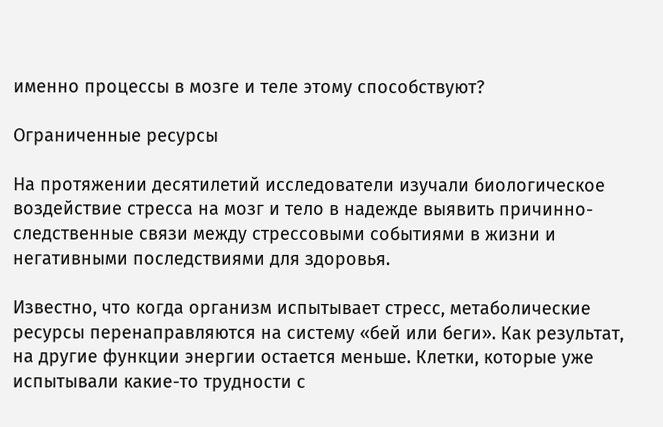именно процессы в мозге и теле этому способствуют?

Ограниченные ресурсы

На протяжении десятилетий исследователи изучали биологическое воздействие стресса на мозг и тело в надежде выявить причинно-следственные связи между стрессовыми событиями в жизни и негативными последствиями для здоровья.

Известно, что когда организм испытывает стресс, метаболические ресурсы перенаправляются на систему «бей или беги». Как результат, на другие функции энергии остается меньше. Клетки, которые уже испытывали какие-то трудности с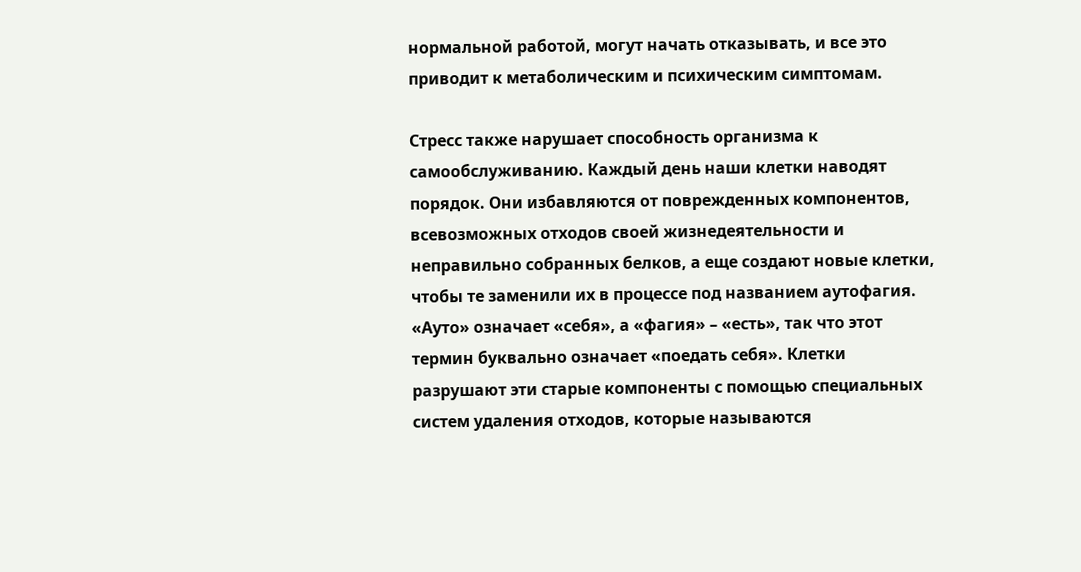нормальной работой, могут начать отказывать, и все это приводит к метаболическим и психическим симптомам.

Стресс также нарушает способность организма к самообслуживанию. Каждый день наши клетки наводят порядок. Они избавляются от поврежденных компонентов, всевозможных отходов своей жизнедеятельности и неправильно собранных белков, а еще создают новые клетки, чтобы те заменили их в процессе под названием аутофагия. «Ауто» означает «себя», а «фагия» – «есть», так что этот термин буквально означает «поедать себя». Клетки разрушают эти старые компоненты с помощью специальных систем удаления отходов, которые называются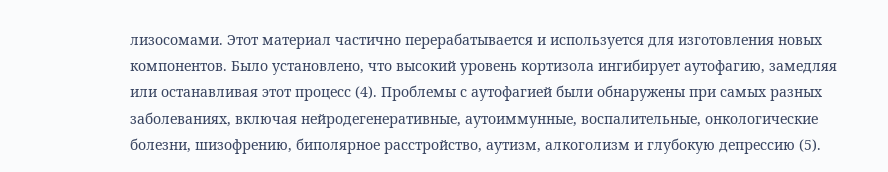лизосомами. Этот материал частично перерабатывается и используется для изготовления новых компонентов. Было установлено, что высокий уровень кортизола ингибирует аутофагию, замедляя или останавливая этот процесс (4). Проблемы с аутофагией были обнаружены при самых разных заболеваниях, включая нейродегенеративные, аутоиммунные, воспалительные, онкологические болезни, шизофрению, биполярное расстройство, аутизм, алкоголизм и глубокую депрессию (5).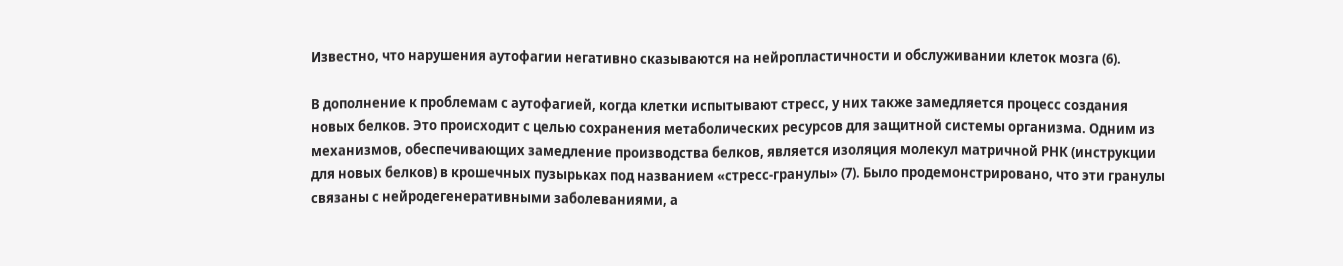Известно, что нарушения аутофагии негативно сказываются на нейропластичности и обслуживании клеток мозга (6).

В дополнение к проблемам с аутофагией, когда клетки испытывают стресс, у них также замедляется процесс создания новых белков. Это происходит с целью сохранения метаболических ресурсов для защитной системы организма. Одним из механизмов, обеспечивающих замедление производства белков, является изоляция молекул матричной РНК (инструкции для новых белков) в крошечных пузырьках под названием «стресс-гранулы» (7). Было продемонстрировано, что эти гранулы связаны с нейродегенеративными заболеваниями, а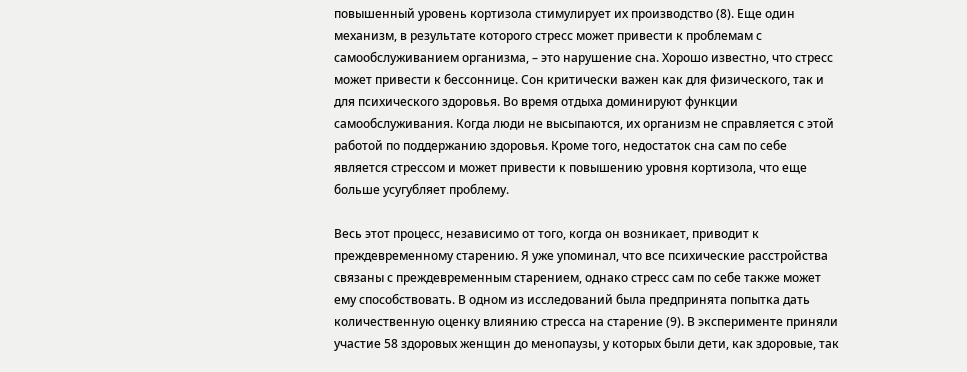повышенный уровень кортизола стимулирует их производство (8). Еще один механизм, в результате которого стресс может привести к проблемам с самообслуживанием организма, – это нарушение сна. Хорошо известно, что стресс может привести к бессоннице. Сон критически важен как для физического, так и для психического здоровья. Во время отдыха доминируют функции самообслуживания. Когда люди не высыпаются, их организм не справляется с этой работой по поддержанию здоровья. Кроме того, недостаток сна сам по себе является стрессом и может привести к повышению уровня кортизола, что еще больше усугубляет проблему.

Весь этот процесс, независимо от того, когда он возникает, приводит к преждевременному старению. Я уже упоминал, что все психические расстройства связаны с преждевременным старением, однако стресс сам по себе также может ему способствовать. В одном из исследований была предпринята попытка дать количественную оценку влиянию стресса на старение (9). В эксперименте приняли участие 58 здоровых женщин до менопаузы, у которых были дети, как здоровые, так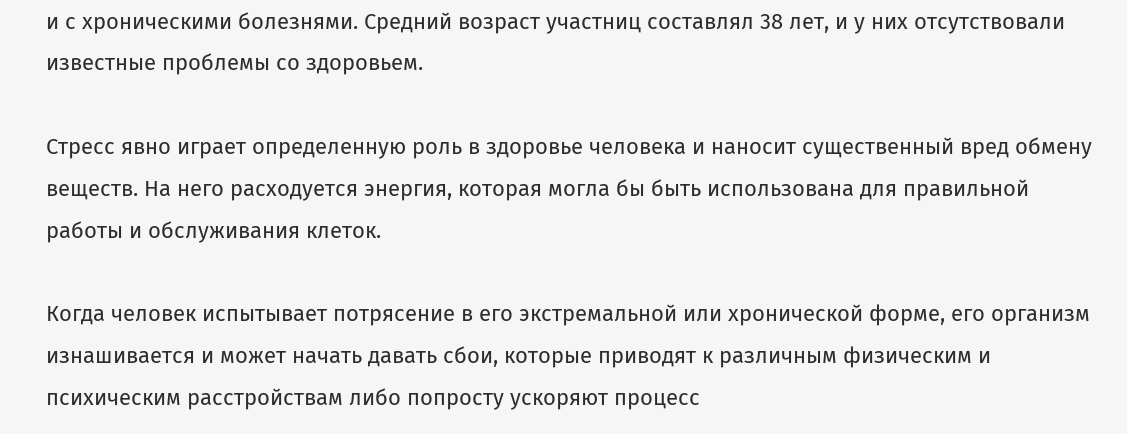и с хроническими болезнями. Средний возраст участниц составлял 38 лет, и у них отсутствовали известные проблемы со здоровьем.

Стресс явно играет определенную роль в здоровье человека и наносит существенный вред обмену веществ. На него расходуется энергия, которая могла бы быть использована для правильной работы и обслуживания клеток.

Когда человек испытывает потрясение в его экстремальной или хронической форме, его организм изнашивается и может начать давать сбои, которые приводят к различным физическим и психическим расстройствам либо попросту ускоряют процесс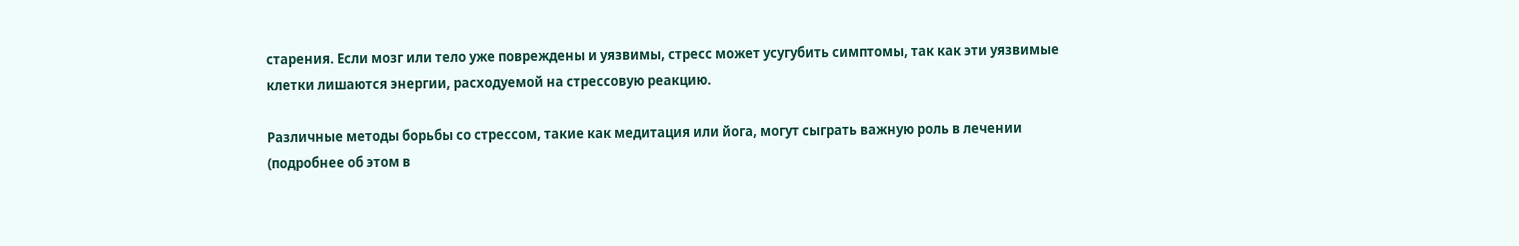старения. Если мозг или тело уже повреждены и уязвимы, стресс может усугубить симптомы, так как эти уязвимые клетки лишаются энергии, расходуемой на стрессовую реакцию.

Различные методы борьбы со стрессом, такие как медитация или йога, могут сыграть важную роль в лечении (подробнее об этом в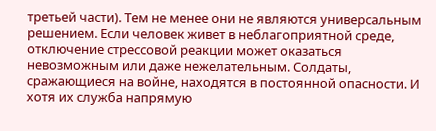третьей части). Тем не менее они не являются универсальным решением. Если человек живет в неблагоприятной среде, отключение стрессовой реакции может оказаться невозможным или даже нежелательным. Солдаты, сражающиеся на войне, находятся в постоянной опасности. И хотя их служба напрямую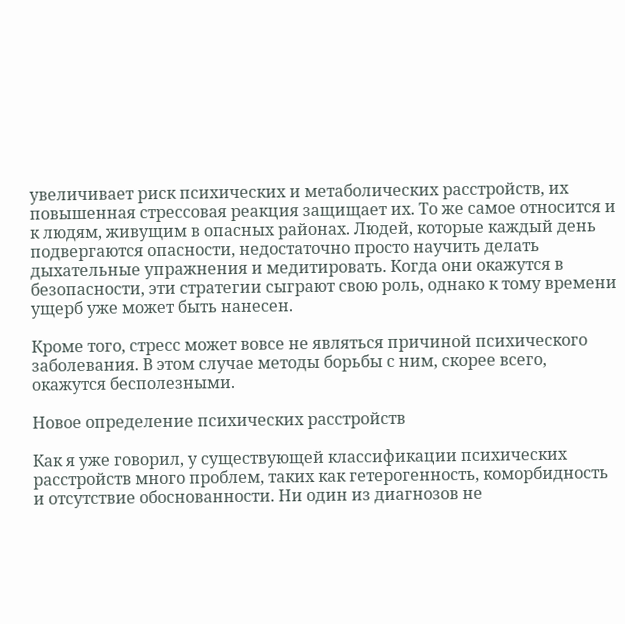увеличивает риск психических и метаболических расстройств, их повышенная стрессовая реакция защищает их. То же самое относится и к людям, живущим в опасных районах. Людей, которые каждый день подвергаются опасности, недостаточно просто научить делать дыхательные упражнения и медитировать. Когда они окажутся в безопасности, эти стратегии сыграют свою роль, однако к тому времени ущерб уже может быть нанесен.

Кроме того, стресс может вовсе не являться причиной психического заболевания. В этом случае методы борьбы с ним, скорее всего, окажутся бесполезными.

Новое определение психических расстройств

Как я уже говорил, у существующей классификации психических расстройств много проблем, таких как гетерогенность, коморбидность и отсутствие обоснованности. Ни один из диагнозов не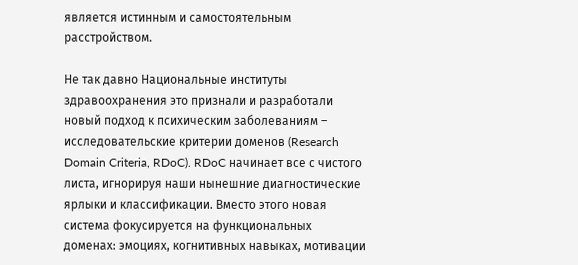является истинным и самостоятельным расстройством.

Не так давно Национальные институты здравоохранения это признали и разработали новый подход к психическим заболеваниям – исследовательские критерии доменов (Research Domain Criteria, RDoC). RDoC начинает все с чистого листа, игнорируя наши нынешние диагностические ярлыки и классификации. Вместо этого новая система фокусируется на функциональных доменах: эмоциях, когнитивных навыках, мотивации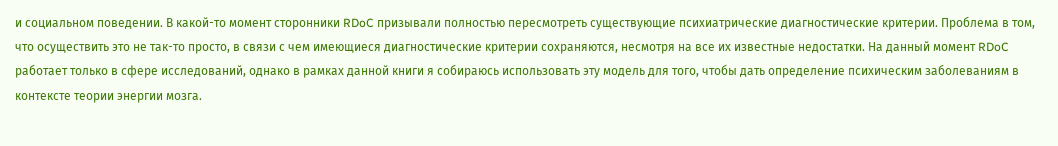и социальном поведении. В какой-то момент сторонники RDoC призывали полностью пересмотреть существующие психиатрические диагностические критерии. Проблема в том, что осуществить это не так-то просто, в связи с чем имеющиеся диагностические критерии сохраняются, несмотря на все их известные недостатки. На данный момент RDoC работает только в сфере исследований, однако в рамках данной книги я собираюсь использовать эту модель для того, чтобы дать определение психическим заболеваниям в контексте теории энергии мозга.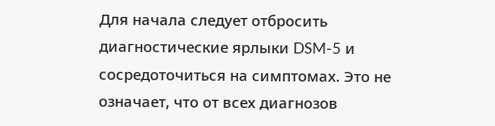Для начала следует отбросить диагностические ярлыки DSM-5 и сосредоточиться на симптомах. Это не означает, что от всех диагнозов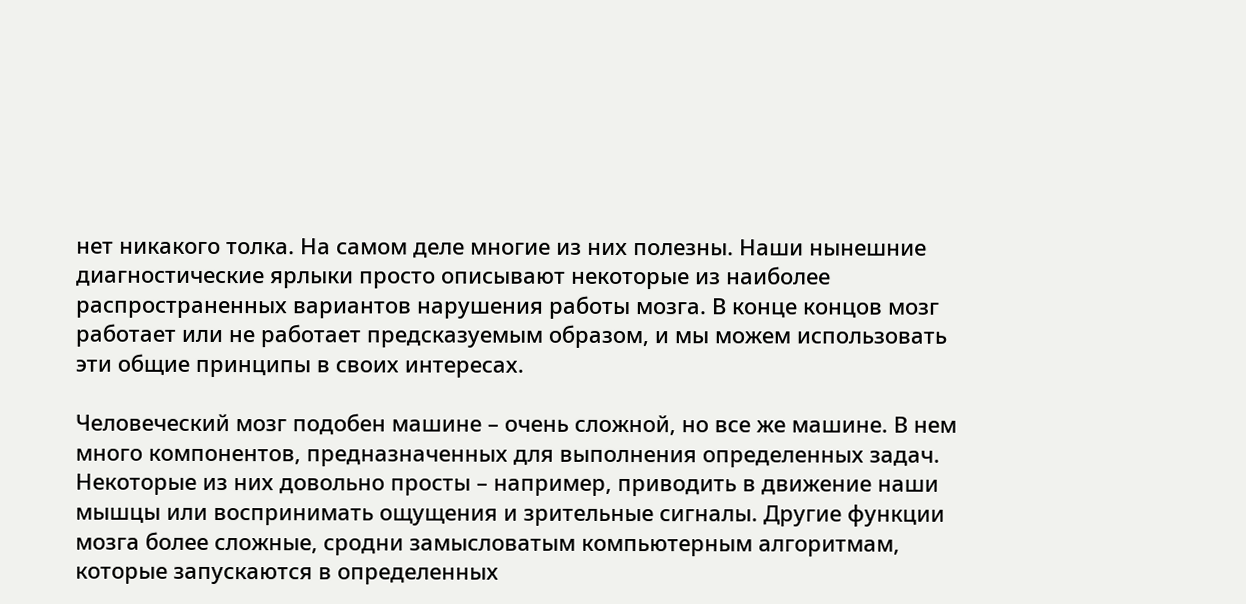нет никакого толка. На самом деле многие из них полезны. Наши нынешние диагностические ярлыки просто описывают некоторые из наиболее распространенных вариантов нарушения работы мозга. В конце концов мозг работает или не работает предсказуемым образом, и мы можем использовать эти общие принципы в своих интересах.

Человеческий мозг подобен машине – очень сложной, но все же машине. В нем много компонентов, предназначенных для выполнения определенных задач. Некоторые из них довольно просты – например, приводить в движение наши мышцы или воспринимать ощущения и зрительные сигналы. Другие функции мозга более сложные, сродни замысловатым компьютерным алгоритмам, которые запускаются в определенных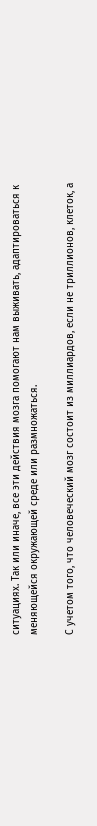ситуациях. Так или иначе, все эти действия мозга помогают нам выживать, адаптироваться к меняющейся окружающей среде или размножаться.

С учетом того, что человеческий мозг состоит из миллиардов, если не триллионов, клеток, а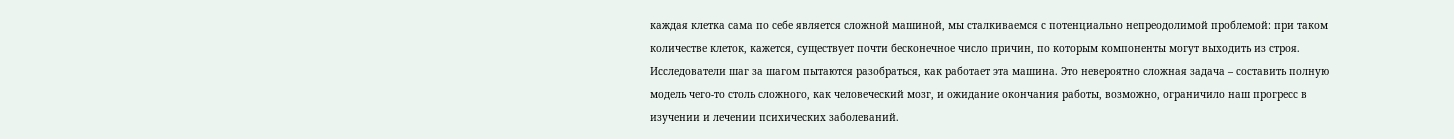каждая клетка сама по себе является сложной машиной, мы сталкиваемся с потенциально непреодолимой проблемой: при таком количестве клеток, кажется, существует почти бесконечное число причин, по которым компоненты могут выходить из строя. Исследователи шаг за шагом пытаются разобраться, как работает эта машина. Это невероятно сложная задача – составить полную модель чего-то столь сложного, как человеческий мозг, и ожидание окончания работы, возможно, ограничило наш прогресс в изучении и лечении психических заболеваний.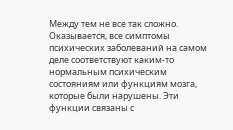Между тем не все так сложно. Оказывается, все симптомы психических заболеваний на самом деле соответствуют каким-то нормальным психическим состояниям или функциям мозга, которые были нарушены. Эти функции связаны с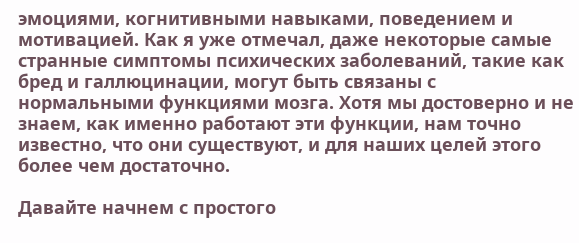эмоциями, когнитивными навыками, поведением и мотивацией. Как я уже отмечал, даже некоторые самые странные симптомы психических заболеваний, такие как бред и галлюцинации, могут быть связаны с нормальными функциями мозга. Хотя мы достоверно и не знаем, как именно работают эти функции, нам точно известно, что они существуют, и для наших целей этого более чем достаточно.

Давайте начнем с простого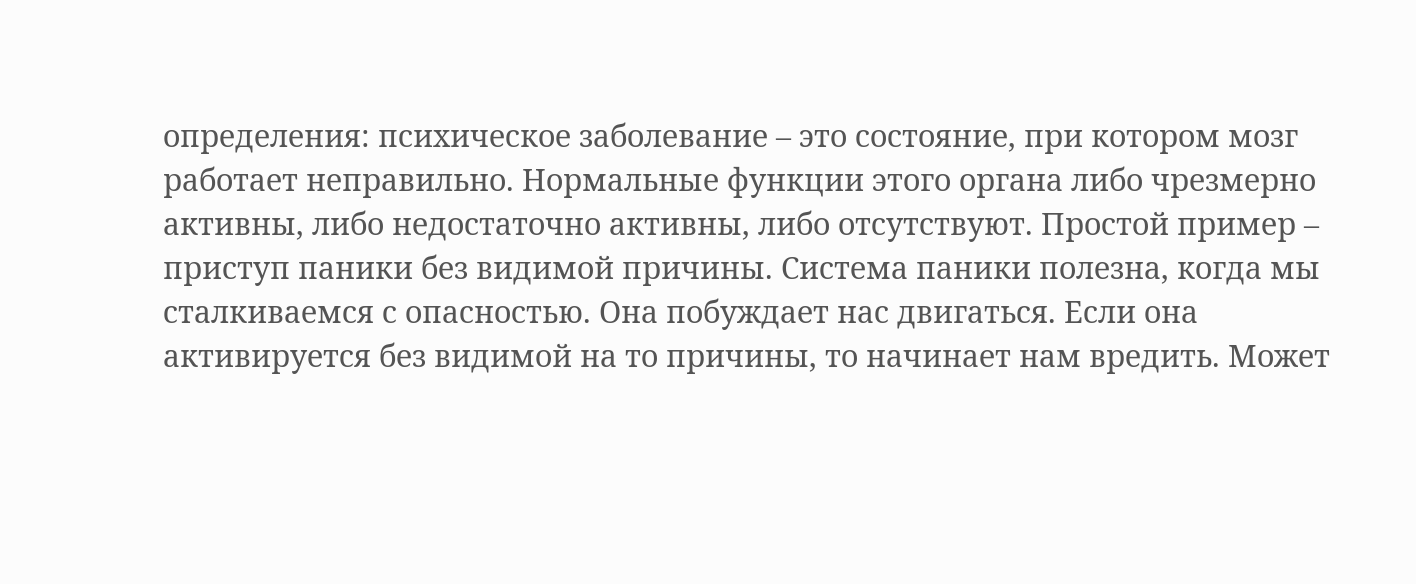определения: психическое заболевание – это состояние, при котором мозг работает неправильно. Нормальные функции этого органа либо чрезмерно активны, либо недостаточно активны, либо отсутствуют. Простой пример – приступ паники без видимой причины. Система паники полезна, когда мы сталкиваемся с опасностью. Она побуждает нас двигаться. Если она активируется без видимой на то причины, то начинает нам вредить. Может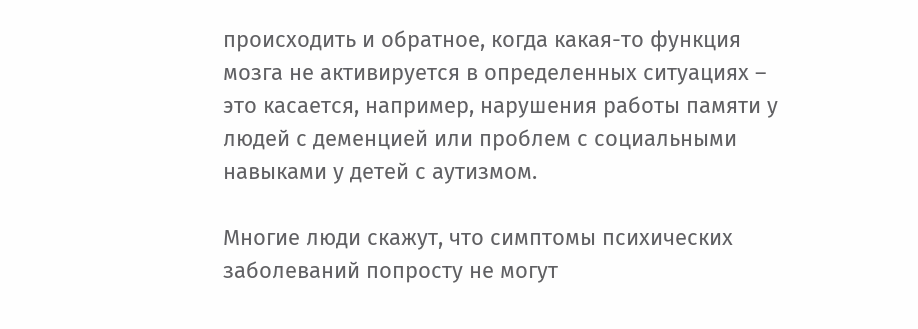происходить и обратное, когда какая-то функция мозга не активируется в определенных ситуациях – это касается, например, нарушения работы памяти у людей с деменцией или проблем с социальными навыками у детей с аутизмом.

Многие люди скажут, что симптомы психических заболеваний попросту не могут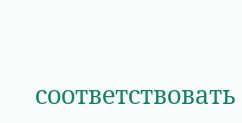соответствовать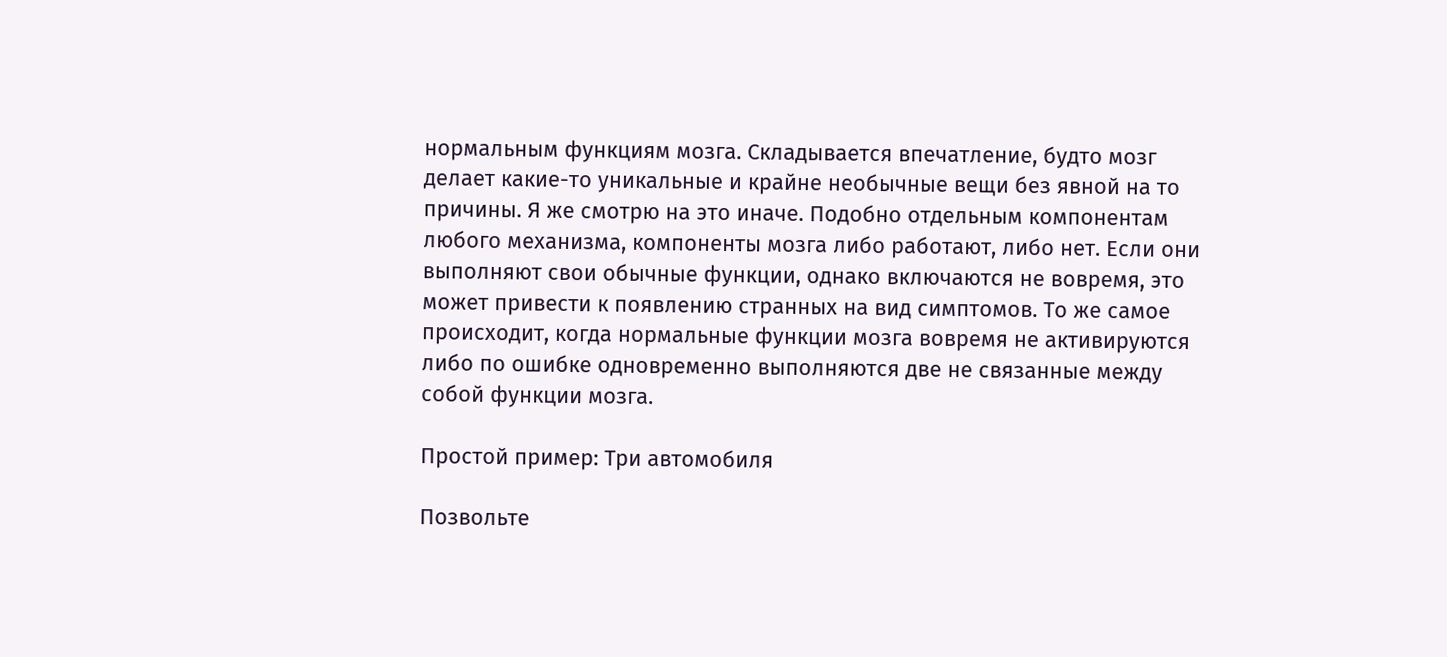нормальным функциям мозга. Складывается впечатление, будто мозг делает какие-то уникальные и крайне необычные вещи без явной на то причины. Я же смотрю на это иначе. Подобно отдельным компонентам любого механизма, компоненты мозга либо работают, либо нет. Если они выполняют свои обычные функции, однако включаются не вовремя, это может привести к появлению странных на вид симптомов. То же самое происходит, когда нормальные функции мозга вовремя не активируются либо по ошибке одновременно выполняются две не связанные между собой функции мозга.

Простой пример: Три автомобиля

Позвольте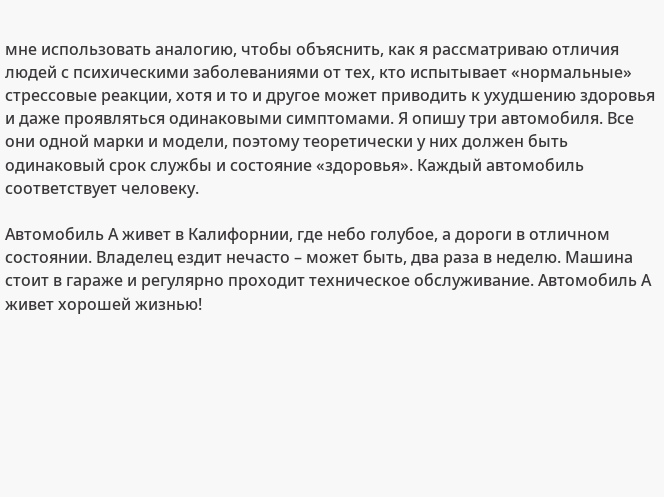мне использовать аналогию, чтобы объяснить, как я рассматриваю отличия людей с психическими заболеваниями от тех, кто испытывает «нормальные» стрессовые реакции, хотя и то и другое может приводить к ухудшению здоровья и даже проявляться одинаковыми симптомами. Я опишу три автомобиля. Все они одной марки и модели, поэтому теоретически у них должен быть одинаковый срок службы и состояние «здоровья». Каждый автомобиль соответствует человеку.

Автомобиль А живет в Калифорнии, где небо голубое, а дороги в отличном состоянии. Владелец ездит нечасто – может быть, два раза в неделю. Машина стоит в гараже и регулярно проходит техническое обслуживание. Автомобиль А живет хорошей жизнью!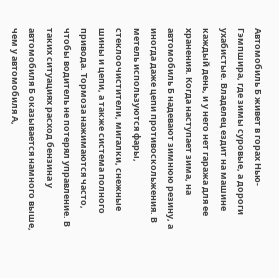Автомобиль Б живет в горах Нью-Гэмпшира, где зимы суровые, а дороги ухабистые. Владелец ездит на машине каждый день, и у него нет гаража для ее хранения. Когда наступает зима, на автомобиль Б надевают зимнюю резину, а иногда даже цепи противоскольжения. В метель используются фары, стеклоочистители, мигалки, снежные шины и цепи, а также система полного привода. Тормоза нажимаются часто, чтобы водитель не потерял управление. В таких ситуациях расход бензина у автомобиля Б оказывается намного выше, чем у автомобиля А,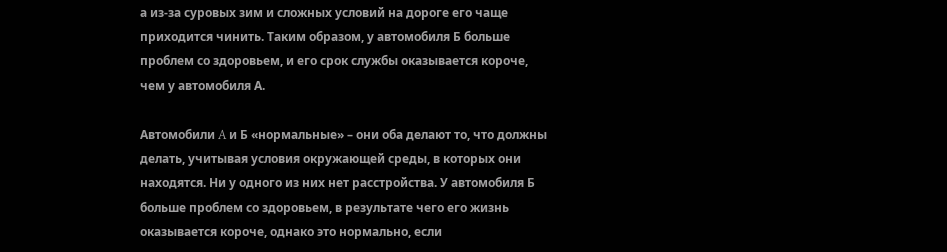а из-за суровых зим и сложных условий на дороге его чаще приходится чинить. Таким образом, у автомобиля Б больше проблем со здоровьем, и его срок службы оказывается короче, чем у автомобиля А.

Автомобили A и Б «нормальные» – они оба делают то, что должны делать, учитывая условия окружающей среды, в которых они находятся. Ни у одного из них нет расстройства. У автомобиля Б больше проблем со здоровьем, в результате чего его жизнь оказывается короче, однако это нормально, если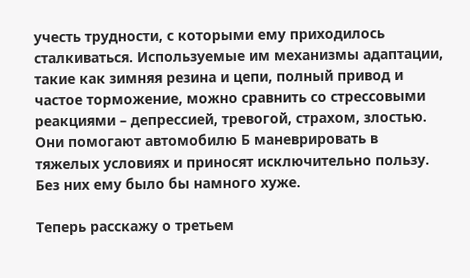учесть трудности, с которыми ему приходилось сталкиваться. Используемые им механизмы адаптации, такие как зимняя резина и цепи, полный привод и частое торможение, можно сравнить со стрессовыми реакциями – депрессией, тревогой, страхом, злостью. Они помогают автомобилю Б маневрировать в тяжелых условиях и приносят исключительно пользу. Без них ему было бы намного хуже.

Теперь расскажу о третьем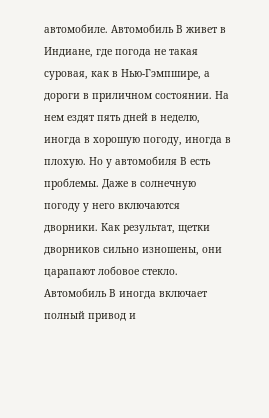автомобиле. Автомобиль В живет в Индиане, где погода не такая суровая, как в Нью-Гэмпшире, а дороги в приличном состоянии. На нем ездят пять дней в неделю, иногда в хорошую погоду, иногда в плохую. Но у автомобиля В есть проблемы. Даже в солнечную погоду у него включаются дворники. Как результат, щетки дворников сильно изношены, они царапают лобовое стекло. Автомобиль В иногда включает полный привод и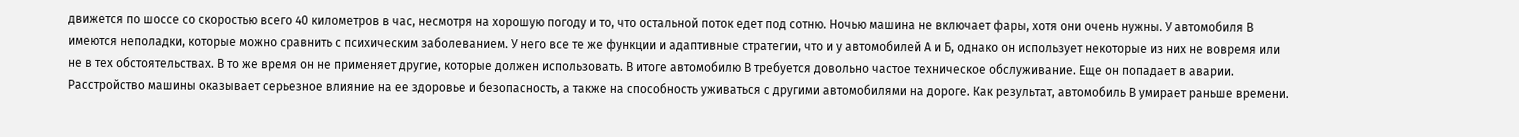движется по шоссе со скоростью всего 40 километров в час, несмотря на хорошую погоду и то, что остальной поток едет под сотню. Ночью машина не включает фары, хотя они очень нужны. У автомобиля В имеются неполадки, которые можно сравнить с психическим заболеванием. У него все те же функции и адаптивные стратегии, что и у автомобилей А и Б, однако он использует некоторые из них не вовремя или не в тех обстоятельствах. В то же время он не применяет другие, которые должен использовать. В итоге автомобилю В требуется довольно частое техническое обслуживание. Еще он попадает в аварии. Расстройство машины оказывает серьезное влияние на ее здоровье и безопасность, а также на способность уживаться с другими автомобилями на дороге. Как результат, автомобиль В умирает раньше времени.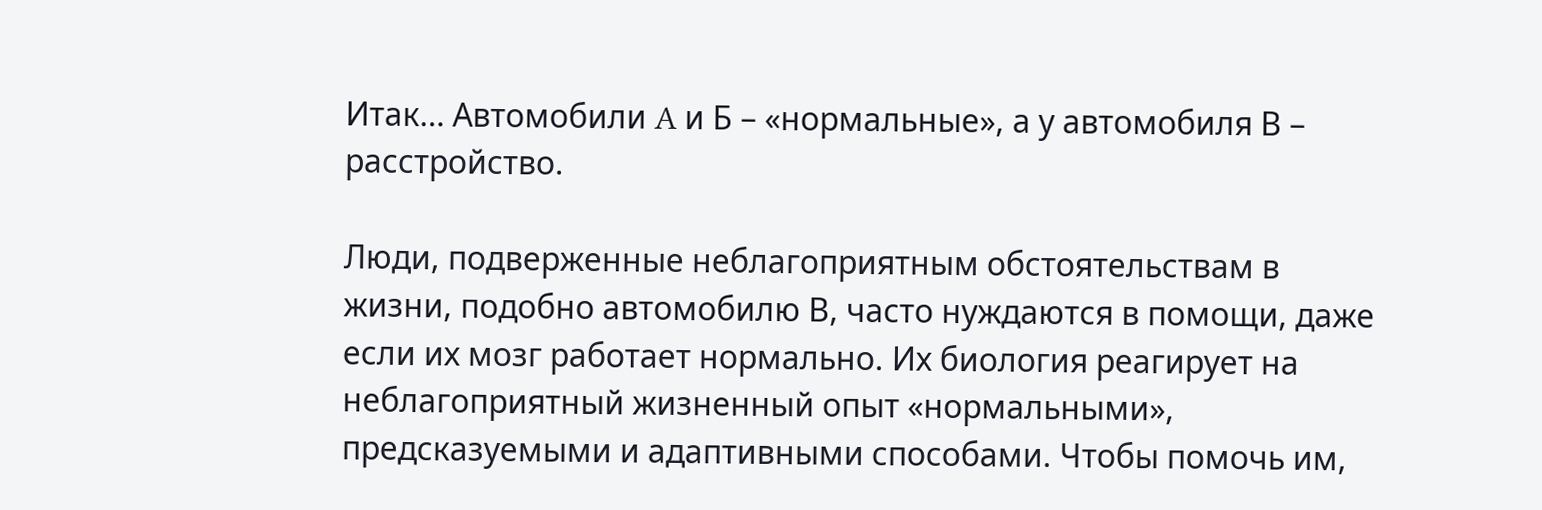Итак… Автомобили A и Б – «нормальные», а у автомобиля В – расстройство.

Люди, подверженные неблагоприятным обстоятельствам в жизни, подобно автомобилю В, часто нуждаются в помощи, даже если их мозг работает нормально. Их биология реагирует на неблагоприятный жизненный опыт «нормальными», предсказуемыми и адаптивными способами. Чтобы помочь им,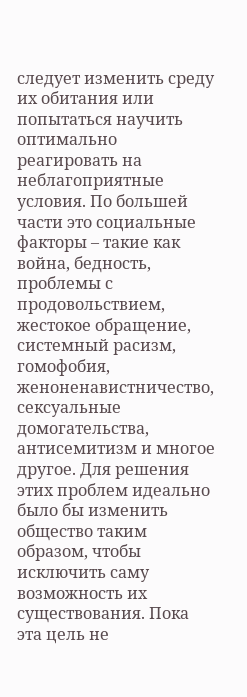следует изменить среду их обитания или попытаться научить оптимально реагировать на неблагоприятные условия. По большей части это социальные факторы – такие как война, бедность, проблемы с продовольствием, жестокое обращение, системный расизм, гомофобия, женоненавистничество, сексуальные домогательства, антисемитизм и многое другое. Для решения этих проблем идеально было бы изменить общество таким образом, чтобы исключить саму возможность их существования. Пока эта цель не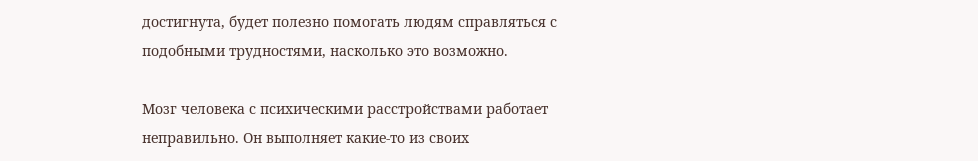достигнута, будет полезно помогать людям справляться с подобными трудностями, насколько это возможно.

Мозг человека с психическими расстройствами работает неправильно. Он выполняет какие-то из своих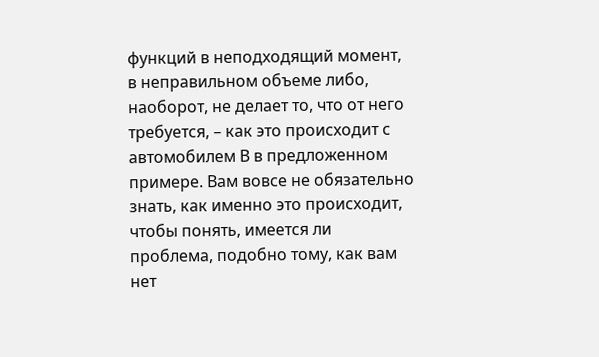функций в неподходящий момент, в неправильном объеме либо, наоборот, не делает то, что от него требуется, – как это происходит с автомобилем В в предложенном примере. Вам вовсе не обязательно знать, как именно это происходит, чтобы понять, имеется ли проблема, подобно тому, как вам нет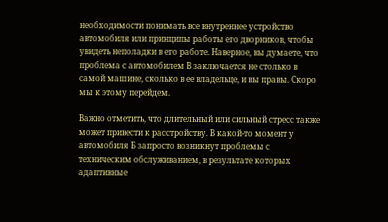необходимости понимать все внутреннее устройство автомобиля или принципы работы его дворников, чтобы увидеть неполадки в его работе. Наверное, вы думаете, что проблема с автомобилем В заключается не столько в самой машине, сколько в ее владельце, и вы правы. Скоро мы к этому перейдем.

Важно отметить, что длительный или сильный стресс также может привести к расстройству. В какой-то момент у автомобиля Б запросто возникнут проблемы с техническим обслуживанием, в результате которых адаптивные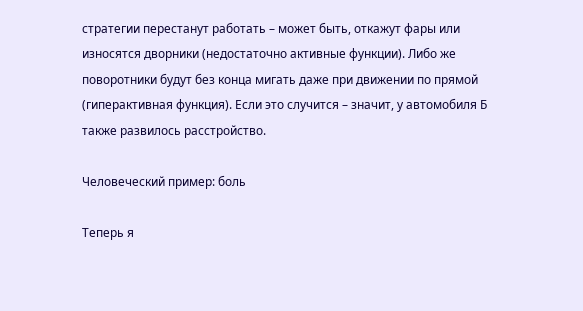стратегии перестанут работать – может быть, откажут фары или износятся дворники (недостаточно активные функции). Либо же поворотники будут без конца мигать даже при движении по прямой (гиперактивная функция). Если это случится – значит, у автомобиля Б также развилось расстройство.

Человеческий пример: боль

Теперь я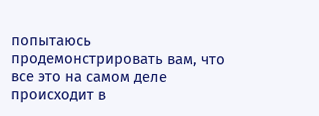попытаюсь продемонстрировать вам, что все это на самом деле происходит в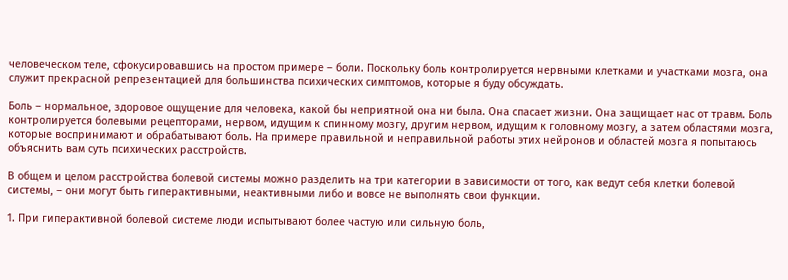человеческом теле, сфокусировавшись на простом примере – боли. Поскольку боль контролируется нервными клетками и участками мозга, она служит прекрасной репрезентацией для большинства психических симптомов, которые я буду обсуждать.

Боль – нормальное, здоровое ощущение для человека, какой бы неприятной она ни была. Она спасает жизни. Она защищает нас от травм. Боль контролируется болевыми рецепторами, нервом, идущим к спинному мозгу, другим нервом, идущим к головному мозгу, а затем областями мозга, которые воспринимают и обрабатывают боль. На примере правильной и неправильной работы этих нейронов и областей мозга я попытаюсь объяснить вам суть психических расстройств.

В общем и целом расстройства болевой системы можно разделить на три категории в зависимости от того, как ведут себя клетки болевой системы, – они могут быть гиперактивными, неактивными либо и вовсе не выполнять свои функции.

1. При гиперактивной болевой системе люди испытывают более частую или сильную боль,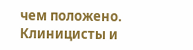чем положено. Клиницисты и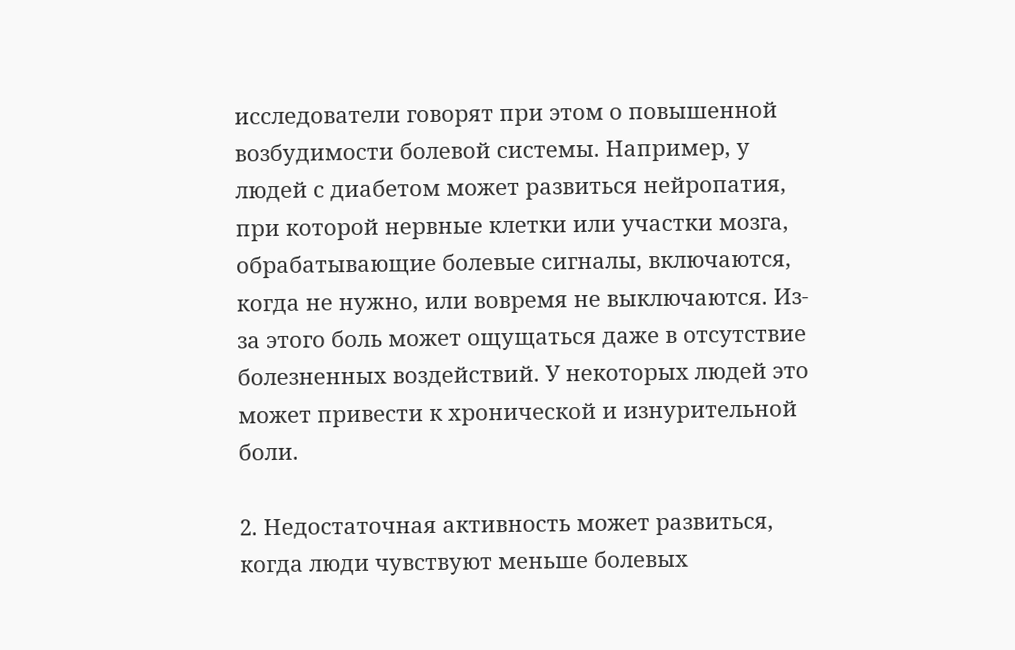исследователи говорят при этом о повышенной возбудимости болевой системы. Например, у людей с диабетом может развиться нейропатия, при которой нервные клетки или участки мозга, обрабатывающие болевые сигналы, включаются, когда не нужно, или вовремя не выключаются. Из-за этого боль может ощущаться даже в отсутствие болезненных воздействий. У некоторых людей это может привести к хронической и изнурительной боли.

2. Недостаточная активность может развиться, когда люди чувствуют меньше болевых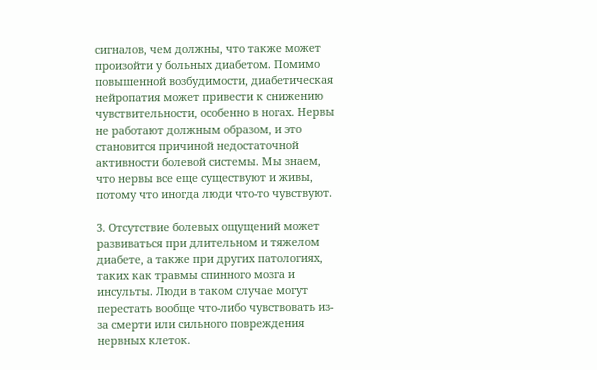сигналов, чем должны, что также может произойти у больных диабетом. Помимо повышенной возбудимости, диабетическая нейропатия может привести к снижению чувствительности, особенно в ногах. Нервы не работают должным образом, и это становится причиной недостаточной активности болевой системы. Мы знаем, что нервы все еще существуют и живы, потому что иногда люди что-то чувствуют.

3. Отсутствие болевых ощущений может развиваться при длительном и тяжелом диабете, а также при других патологиях, таких как травмы спинного мозга и инсульты. Люди в таком случае могут перестать вообще что-либо чувствовать из-за смерти или сильного повреждения нервных клеток.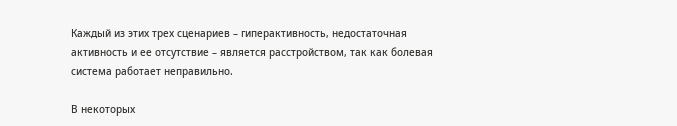Каждый из этих трех сценариев – гиперактивность, недостаточная активность и ее отсутствие – является расстройством, так как болевая система работает неправильно.

В некоторых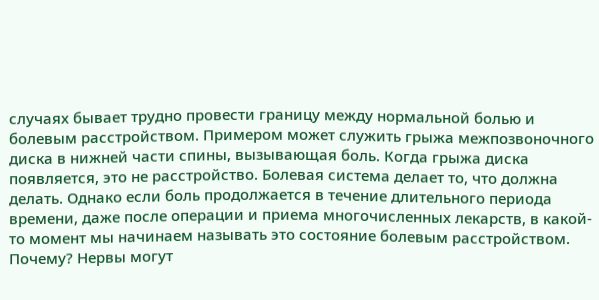случаях бывает трудно провести границу между нормальной болью и болевым расстройством. Примером может служить грыжа межпозвоночного диска в нижней части спины, вызывающая боль. Когда грыжа диска появляется, это не расстройство. Болевая система делает то, что должна делать. Однако если боль продолжается в течение длительного периода времени, даже после операции и приема многочисленных лекарств, в какой-то момент мы начинаем называть это состояние болевым расстройством. Почему? Нервы могут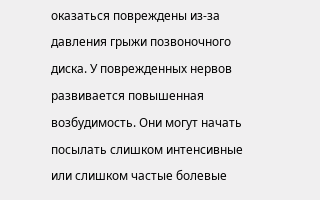оказаться повреждены из-за давления грыжи позвоночного диска. У поврежденных нервов развивается повышенная возбудимость. Они могут начать посылать слишком интенсивные или слишком частые болевые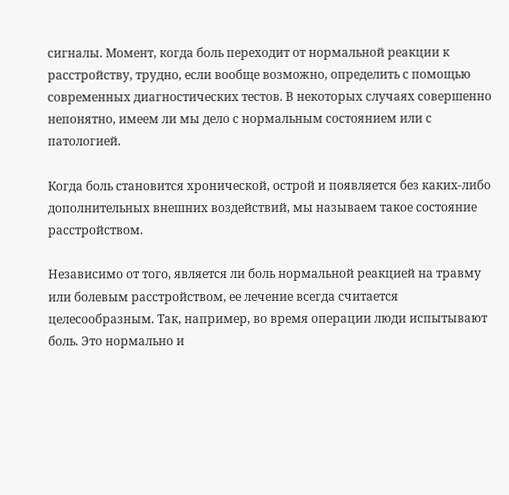сигналы. Момент, когда боль переходит от нормальной реакции к расстройству, трудно, если вообще возможно, определить с помощью современных диагностических тестов. В некоторых случаях совершенно непонятно, имеем ли мы дело с нормальным состоянием или с патологией.

Когда боль становится хронической, острой и появляется без каких-либо дополнительных внешних воздействий, мы называем такое состояние расстройством.

Независимо от того, является ли боль нормальной реакцией на травму или болевым расстройством, ее лечение всегда считается целесообразным. Так, например, во время операции люди испытывают боль. Это нормально и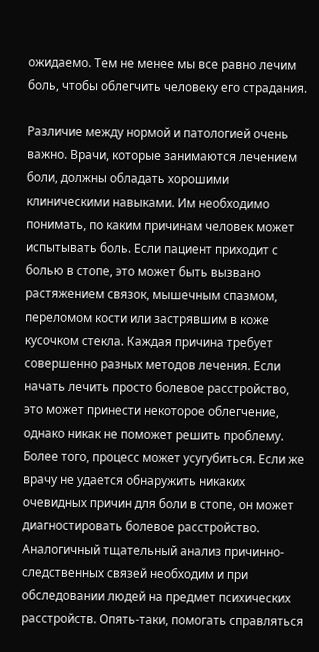ожидаемо. Тем не менее мы все равно лечим боль, чтобы облегчить человеку его страдания.

Различие между нормой и патологией очень важно. Врачи, которые занимаются лечением боли, должны обладать хорошими клиническими навыками. Им необходимо понимать, по каким причинам человек может испытывать боль. Если пациент приходит с болью в стопе, это может быть вызвано растяжением связок, мышечным спазмом, переломом кости или застрявшим в коже кусочком стекла. Каждая причина требует совершенно разных методов лечения. Если начать лечить просто болевое расстройство, это может принести некоторое облегчение, однако никак не поможет решить проблему. Более того, процесс может усугубиться. Если же врачу не удается обнаружить никаких очевидных причин для боли в стопе, он может диагностировать болевое расстройство. Аналогичный тщательный анализ причинно-следственных связей необходим и при обследовании людей на предмет психических расстройств. Опять-таки, помогать справляться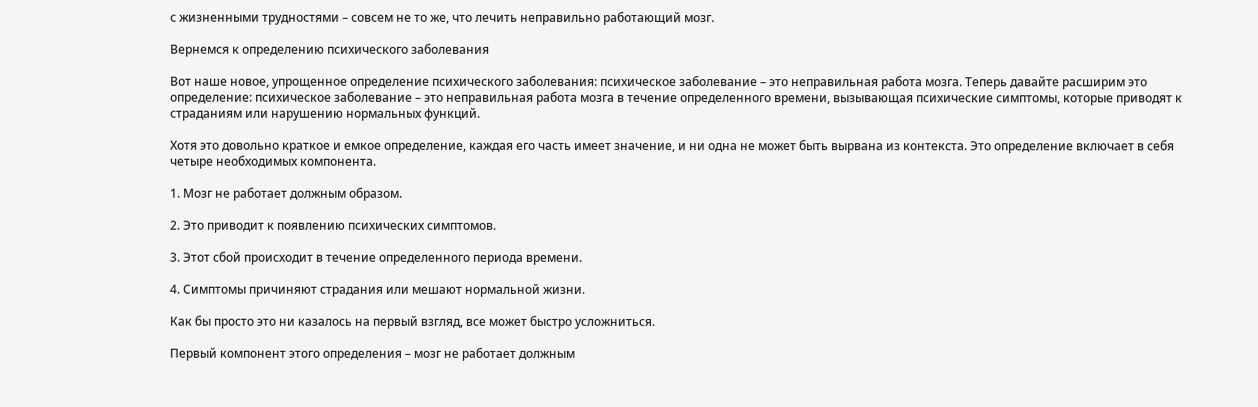с жизненными трудностями – совсем не то же, что лечить неправильно работающий мозг.

Вернемся к определению психического заболевания

Вот наше новое, упрощенное определение психического заболевания: психическое заболевание – это неправильная работа мозга. Теперь давайте расширим это определение: психическое заболевание – это неправильная работа мозга в течение определенного времени, вызывающая психические симптомы, которые приводят к страданиям или нарушению нормальных функций.

Хотя это довольно краткое и емкое определение, каждая его часть имеет значение, и ни одна не может быть вырвана из контекста. Это определение включает в себя четыре необходимых компонента.

1. Мозг не работает должным образом.

2. Это приводит к появлению психических симптомов.

3. Этот сбой происходит в течение определенного периода времени.

4. Симптомы причиняют страдания или мешают нормальной жизни.

Как бы просто это ни казалось на первый взгляд, все может быстро усложниться.

Первый компонент этого определения – мозг не работает должным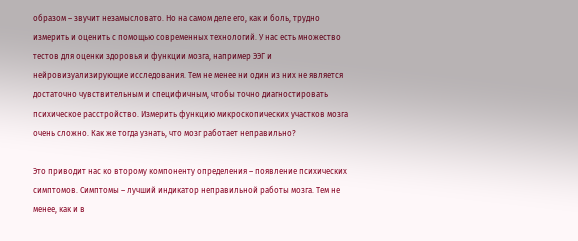образом – звучит незамысловато. Но на самом деле его, как и боль, трудно измерить и оценить с помощью современных технологий. У нас есть множество тестов для оценки здоровья и функции мозга, например ЭЭГ и нейровизуализирующие исследования. Тем не менее ни один из них не является достаточно чувствительным и специфичным, чтобы точно диагностировать психическое расстройство. Измерить функцию микроскопических участков мозга очень сложно. Как же тогда узнать, что мозг работает неправильно?

Это приводит нас ко второму компоненту определения – появление психических симптомов. Симптомы – лучший индикатор неправильной работы мозга. Тем не менее, как и в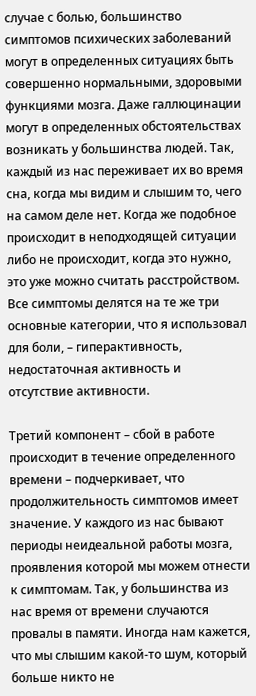случае с болью, большинство симптомов психических заболеваний могут в определенных ситуациях быть совершенно нормальными, здоровыми функциями мозга. Даже галлюцинации могут в определенных обстоятельствах возникать у большинства людей. Так, каждый из нас переживает их во время сна, когда мы видим и слышим то, чего на самом деле нет. Когда же подобное происходит в неподходящей ситуации либо не происходит, когда это нужно, это уже можно считать расстройством. Все симптомы делятся на те же три основные категории, что я использовал для боли, – гиперактивность, недостаточная активность и отсутствие активности.

Третий компонент – сбой в работе происходит в течение определенного времени – подчеркивает, что продолжительность симптомов имеет значение. У каждого из нас бывают периоды неидеальной работы мозга, проявления которой мы можем отнести к симптомам. Так, у большинства из нас время от времени случаются провалы в памяти. Иногда нам кажется, что мы слышим какой-то шум, который больше никто не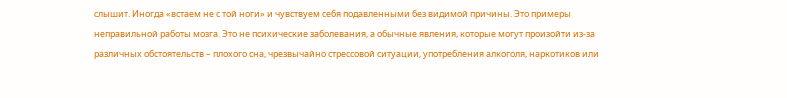слышит. Иногда «встаем не с той ноги» и чувствуем себя подавленными без видимой причины. Это примеры неправильной работы мозга. Это не психические заболевания, а обычные явления, которые могут произойти из-за различных обстоятельств – плохого сна, чрезвычайно стрессовой ситуации, употребления алкоголя, наркотиков или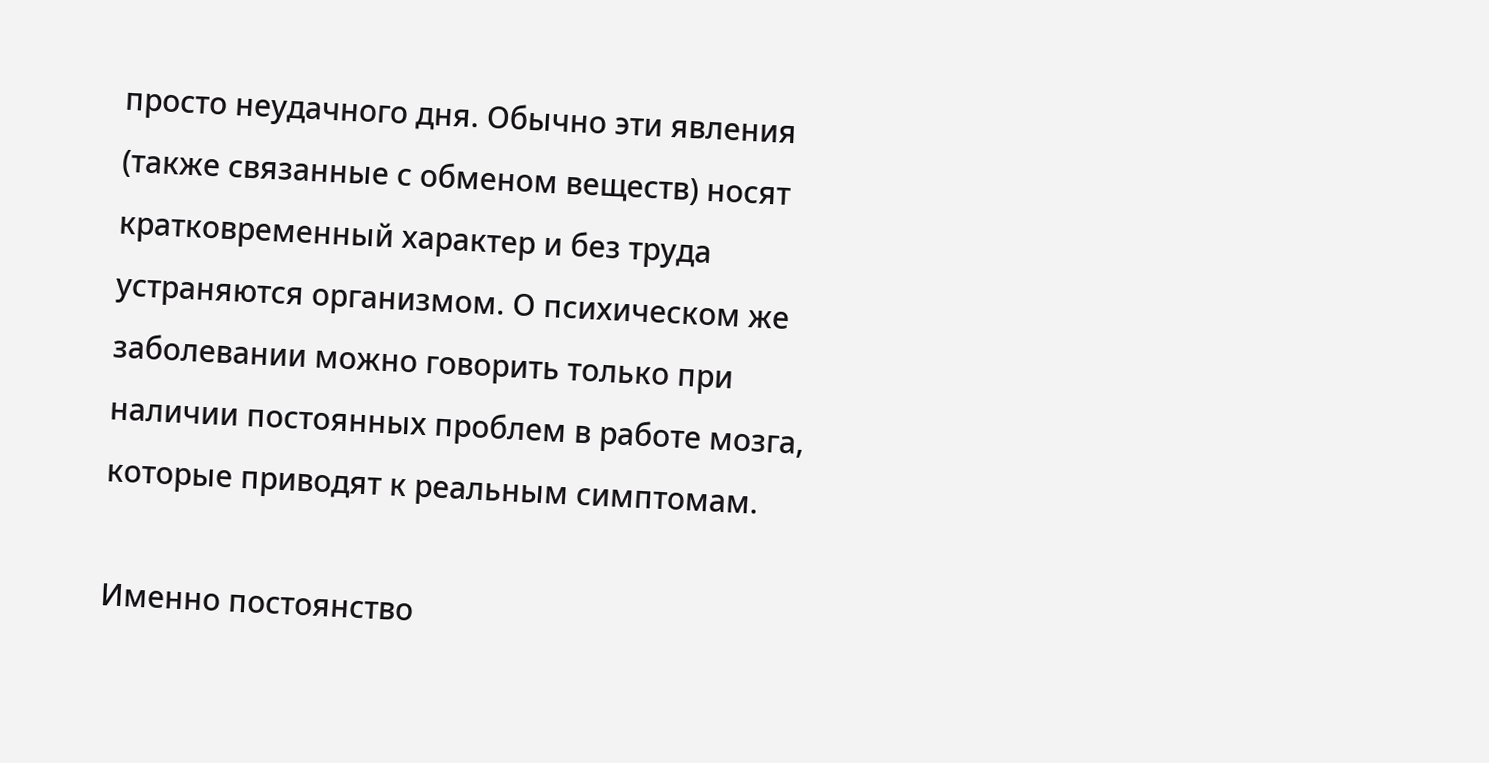просто неудачного дня. Обычно эти явления (также связанные с обменом веществ) носят кратковременный характер и без труда устраняются организмом. О психическом же заболевании можно говорить только при наличии постоянных проблем в работе мозга, которые приводят к реальным симптомам.

Именно постоянство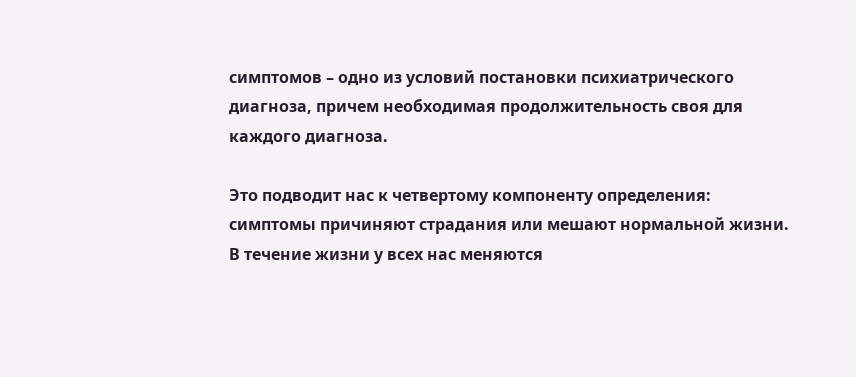симптомов – одно из условий постановки психиатрического диагноза, причем необходимая продолжительность своя для каждого диагноза.

Это подводит нас к четвертому компоненту определения: симптомы причиняют страдания или мешают нормальной жизни. В течение жизни у всех нас меняются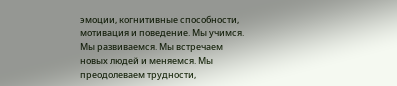эмоции, когнитивные способности, мотивация и поведение. Мы учимся. Мы развиваемся. Мы встречаем новых людей и меняемся. Мы преодолеваем трудности,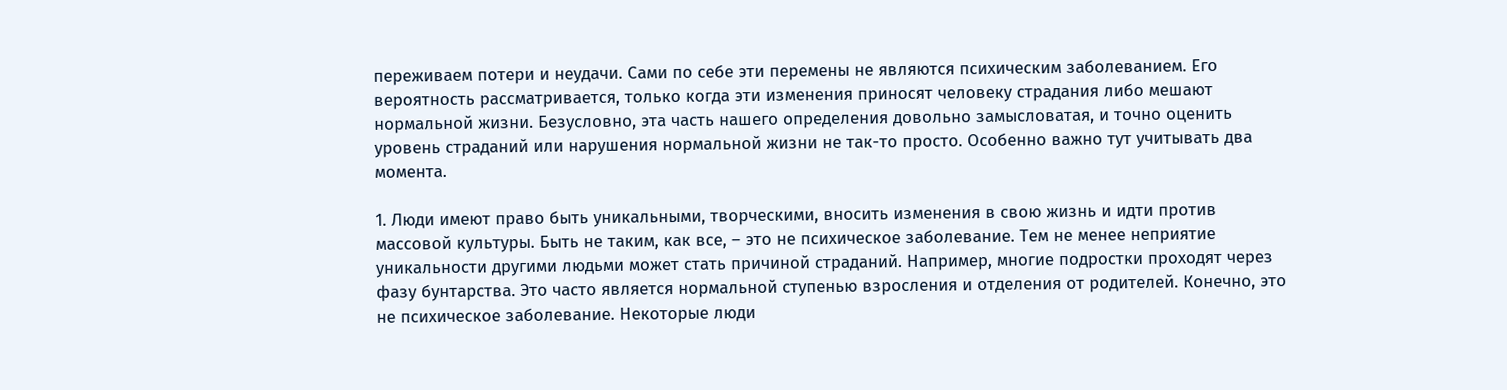переживаем потери и неудачи. Сами по себе эти перемены не являются психическим заболеванием. Его вероятность рассматривается, только когда эти изменения приносят человеку страдания либо мешают нормальной жизни. Безусловно, эта часть нашего определения довольно замысловатая, и точно оценить уровень страданий или нарушения нормальной жизни не так-то просто. Особенно важно тут учитывать два момента.

1. Люди имеют право быть уникальными, творческими, вносить изменения в свою жизнь и идти против массовой культуры. Быть не таким, как все, – это не психическое заболевание. Тем не менее неприятие уникальности другими людьми может стать причиной страданий. Например, многие подростки проходят через фазу бунтарства. Это часто является нормальной ступенью взросления и отделения от родителей. Конечно, это не психическое заболевание. Некоторые люди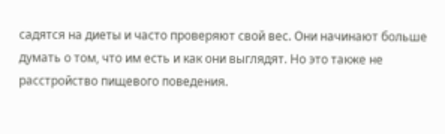садятся на диеты и часто проверяют свой вес. Они начинают больше думать о том, что им есть и как они выглядят. Но это также не расстройство пищевого поведения.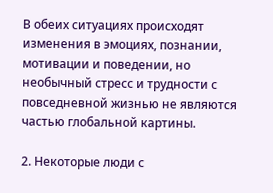В обеих ситуациях происходят изменения в эмоциях, познании, мотивации и поведении, но необычный стресс и трудности с повседневной жизнью не являются частью глобальной картины.

2. Некоторые люди с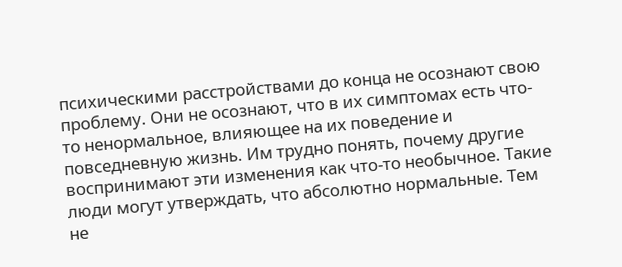психическими расстройствами до конца не осознают свою проблему. Они не осознают, что в их симптомах есть что-то ненормальное, влияющее на их поведение и повседневную жизнь. Им трудно понять, почему другие воспринимают эти изменения как что-то необычное. Такие люди могут утверждать, что абсолютно нормальные. Тем не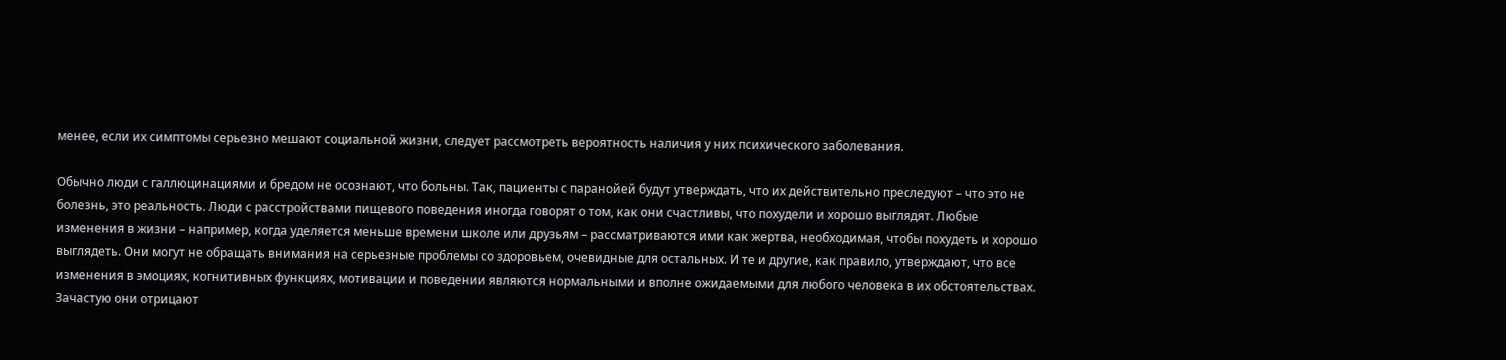менее, если их симптомы серьезно мешают социальной жизни, следует рассмотреть вероятность наличия у них психического заболевания.

Обычно люди с галлюцинациями и бредом не осознают, что больны. Так, пациенты с паранойей будут утверждать, что их действительно преследуют – что это не болезнь, это реальность. Люди с расстройствами пищевого поведения иногда говорят о том, как они счастливы, что похудели и хорошо выглядят. Любые изменения в жизни – например, когда уделяется меньше времени школе или друзьям – рассматриваются ими как жертва, необходимая, чтобы похудеть и хорошо выглядеть. Они могут не обращать внимания на серьезные проблемы со здоровьем, очевидные для остальных. И те и другие, как правило, утверждают, что все изменения в эмоциях, когнитивных функциях, мотивации и поведении являются нормальными и вполне ожидаемыми для любого человека в их обстоятельствах. Зачастую они отрицают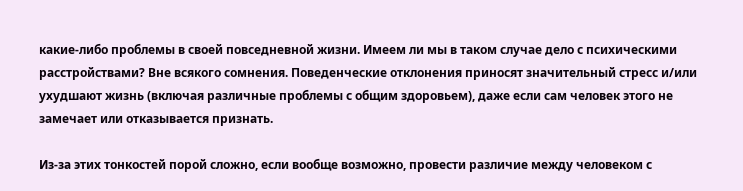какие-либо проблемы в своей повседневной жизни. Имеем ли мы в таком случае дело с психическими расстройствами? Вне всякого сомнения. Поведенческие отклонения приносят значительный стресс и/или ухудшают жизнь (включая различные проблемы с общим здоровьем), даже если сам человек этого не замечает или отказывается признать.

Из-за этих тонкостей порой сложно, если вообще возможно, провести различие между человеком с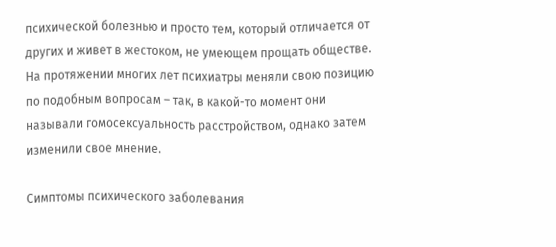психической болезнью и просто тем, который отличается от других и живет в жестоком, не умеющем прощать обществе. На протяжении многих лет психиатры меняли свою позицию по подобным вопросам – так, в какой-то момент они называли гомосексуальность расстройством, однако затем изменили свое мнение.

Симптомы психического заболевания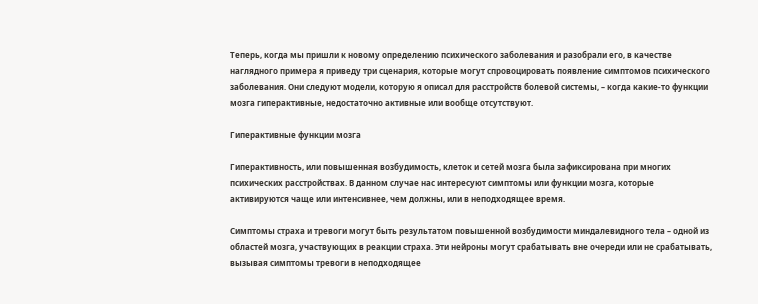Теперь, когда мы пришли к новому определению психического заболевания и разобрали его, в качестве наглядного примера я приведу три сценария, которые могут спровоцировать появление симптомов психического заболевания. Они следуют модели, которую я описал для расстройств болевой системы, – когда какие-то функции мозга гиперактивные, недостаточно активные или вообще отсутствуют.

Гиперактивные функции мозга

Гиперактивность, или повышенная возбудимость, клеток и сетей мозга была зафиксирована при многих психических расстройствах. В данном случае нас интересуют симптомы или функции мозга, которые активируются чаще или интенсивнее, чем должны, или в неподходящее время.

Симптомы страха и тревоги могут быть результатом повышенной возбудимости миндалевидного тела – одной из областей мозга, участвующих в реакции страха. Эти нейроны могут срабатывать вне очереди или не срабатывать, вызывая симптомы тревоги в неподходящее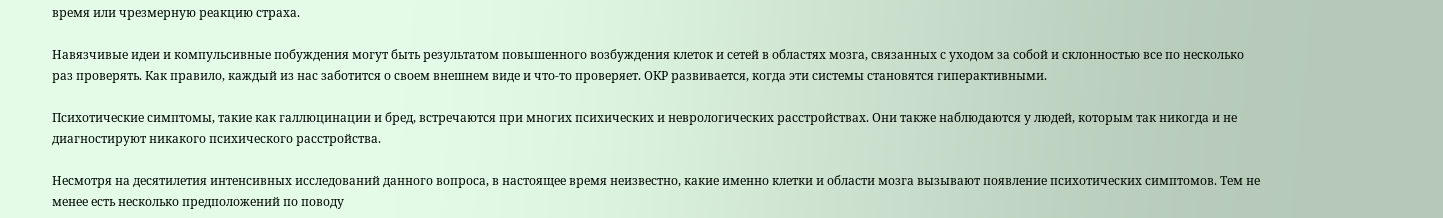время или чрезмерную реакцию страха.

Навязчивые идеи и компульсивные побуждения могут быть результатом повышенного возбуждения клеток и сетей в областях мозга, связанных с уходом за собой и склонностью все по несколько раз проверять. Как правило, каждый из нас заботится о своем внешнем виде и что-то проверяет. ОКР развивается, когда эти системы становятся гиперактивными.

Психотические симптомы, такие как галлюцинации и бред, встречаются при многих психических и неврологических расстройствах. Они также наблюдаются у людей, которым так никогда и не диагностируют никакого психического расстройства.

Несмотря на десятилетия интенсивных исследований данного вопроса, в настоящее время неизвестно, какие именно клетки и области мозга вызывают появление психотических симптомов. Тем не менее есть несколько предположений по поводу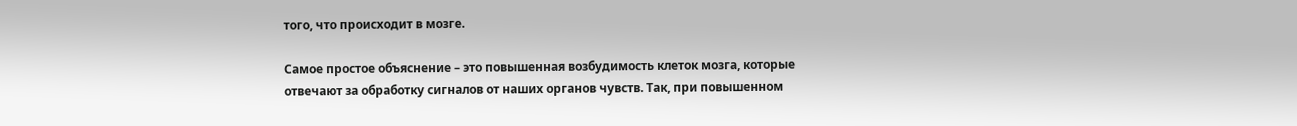того, что происходит в мозге.

Самое простое объяснение – это повышенная возбудимость клеток мозга, которые отвечают за обработку сигналов от наших органов чувств. Так, при повышенном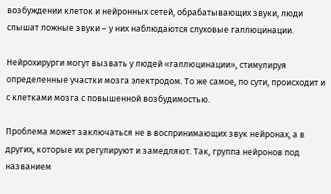возбуждении клеток и нейронных сетей, обрабатывающих звуки, люди слышат ложные звуки – у них наблюдаются слуховые галлюцинации.

Нейрохирурги могут вызвать у людей «галлюцинации», стимулируя определенные участки мозга электродом. То же самое, по сути, происходит и с клетками мозга с повышенной возбудимостью.

Проблема может заключаться не в воспринимающих звук нейронах, а в других, которые их регулируют и замедляют. Так, группа нейронов под названием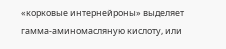«корковые интернейроны» выделяет гамма-аминомасляную кислоту, или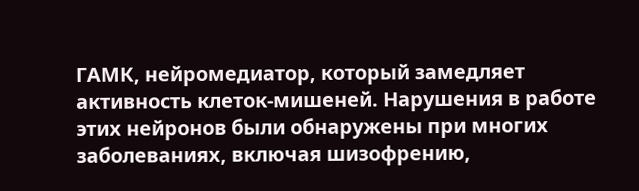ГАМК, нейромедиатор, который замедляет активность клеток-мишеней. Нарушения в работе этих нейронов были обнаружены при многих заболеваниях, включая шизофрению,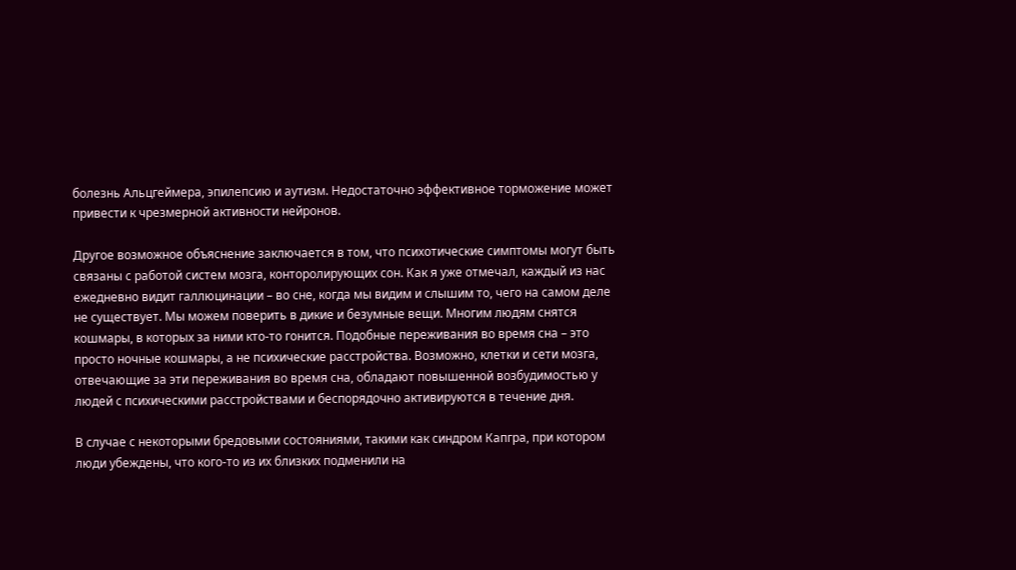болезнь Альцгеймера, эпилепсию и аутизм. Недостаточно эффективное торможение может привести к чрезмерной активности нейронов.

Другое возможное объяснение заключается в том, что психотические симптомы могут быть связаны с работой систем мозга, конторолирующих сон. Как я уже отмечал, каждый из нас ежедневно видит галлюцинации – во сне, когда мы видим и слышим то, чего на самом деле не существует. Мы можем поверить в дикие и безумные вещи. Многим людям снятся кошмары, в которых за ними кто-то гонится. Подобные переживания во время сна – это просто ночные кошмары, а не психические расстройства. Возможно, клетки и сети мозга, отвечающие за эти переживания во время сна, обладают повышенной возбудимостью у людей с психическими расстройствами и беспорядочно активируются в течение дня.

В случае с некоторыми бредовыми состояниями, такими как синдром Капгра, при котором люди убеждены, что кого-то из их близких подменили на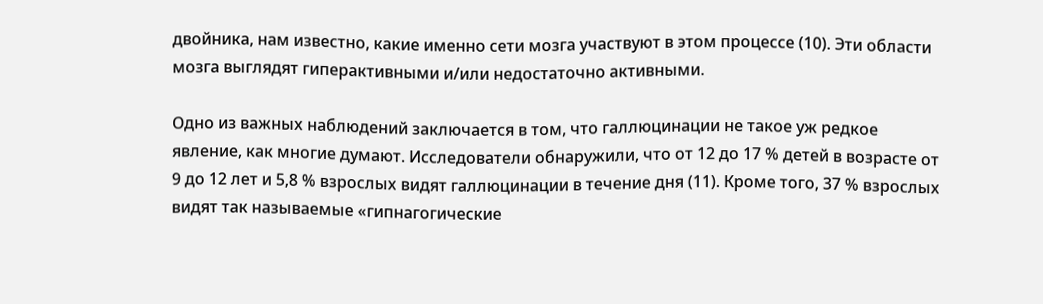двойника, нам известно, какие именно сети мозга участвуют в этом процессе (10). Эти области мозга выглядят гиперактивными и/или недостаточно активными.

Одно из важных наблюдений заключается в том, что галлюцинации не такое уж редкое явление, как многие думают. Исследователи обнаружили, что от 12 до 17 % детей в возрасте от 9 до 12 лет и 5,8 % взрослых видят галлюцинации в течение дня (11). Кроме того, 37 % взрослых видят так называемые «гипнагогические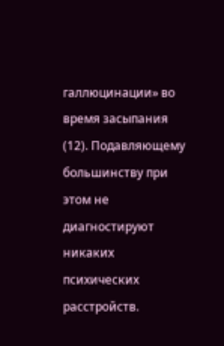галлюцинации» во время засыпания (12). Подавляющему большинству при этом не диагностируют никаких психических расстройств.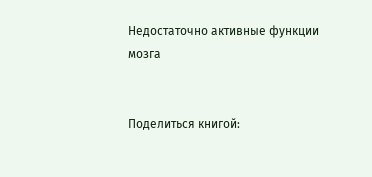Недостаточно активные функции мозга


Поделиться книгой: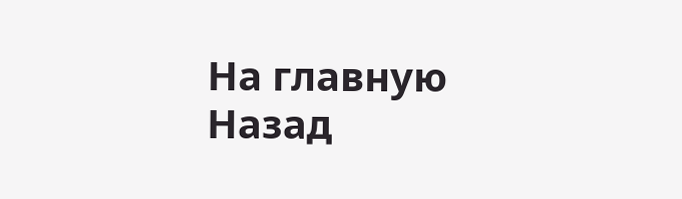На главную
Назад